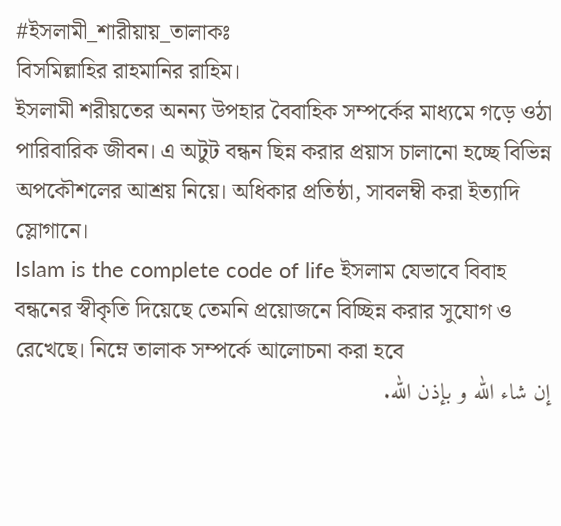#ইসলামী_শারীয়ায়_তালাকঃ
বিসমিল্লাহির রাহমানির রাহিম।
ইসলামী শরীয়তের অনন্য উপহার বৈবাহিক সম্পর্কের মাধ্যমে গড়ে ওঠা পারিবারিক জীবন। এ অটুট বন্ধন ছিন্ন করার প্রয়াস চালানো হচ্ছে বিভিন্ন অপকৌশলের আশ্রয় নিয়ে। অধিকার প্রতিষ্ঠা, সাবলম্বী করা ইত্যাদি স্লোগানে।
Islam is the complete code of life ইসলাম যেভাবে বিবাহ বন্ধনের স্বীকৃতি দিয়েছে তেমনি প্রয়োজনে বিচ্ছিন্ন করার সুযোগ ও রেখেছে। নিম্নে তালাক সম্পর্কে আলোচনা করা হবে
إن شاء الله و بإذن الله.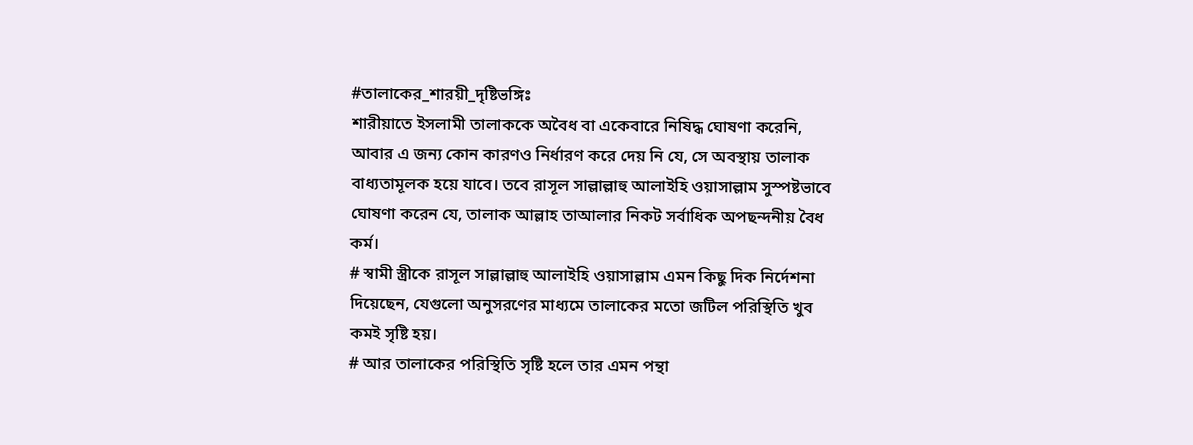#তালাকের_শারয়ী_দৃষ্টিভঙ্গিঃ
শারীয়াতে ইসলামী তালাককে অবৈধ বা একেবারে নিষিদ্ধ ঘোষণা করেনি, আবার এ জন্য কোন কারণও নির্ধারণ করে দেয় নি যে, সে অবস্থায় তালাক বাধ্যতামূলক হয়ে যাবে। তবে রাসূল সাল্লাল্লাহু আলাইহি ওয়াসাল্লাম সুস্পষ্টভাবে ঘোষণা করেন যে, তালাক আল্লাহ তাআলার নিকট সর্বাধিক অপছন্দনীয় বৈধ কর্ম।
# স্বামী স্ত্রীকে রাসূল সাল্লাল্লাহু আলাইহি ওয়াসাল্লাম এমন কিছু দিক নির্দেশনা দিয়েছেন, যেগুলো অনুসরণের মাধ্যমে তালাকের মতো জটিল পরিস্থিতি খুব কমই সৃষ্টি হয়।
# আর তালাকের পরিস্থিতি সৃষ্টি হলে তার এমন পন্থা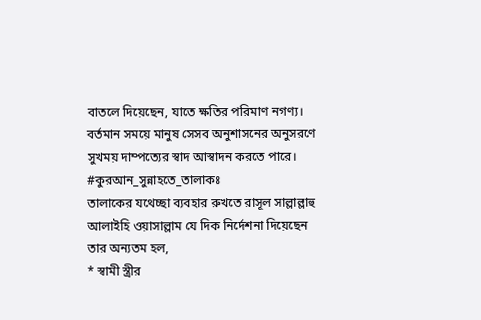বাতলে দিয়েছেন, যাতে ক্ষতির পরিমাণ নগণ্য।
বর্তমান সময়ে মানুষ সেসব অনুশাসনের অনুসরণে সুখময় দাম্পত্যের স্বাদ আস্বাদন করতে পারে।
#কুরআন_সুন্নাহতে_তালাকঃ
তালাকের যথেচ্ছা ব্যবহার রুখতে রাসূল সাল্লাল্লাহু আলাইহি ওয়াসাল্লাম যে দিক নির্দেশনা দিয়েছেন তার অন্যতম হল,
* স্বামী স্ত্রীর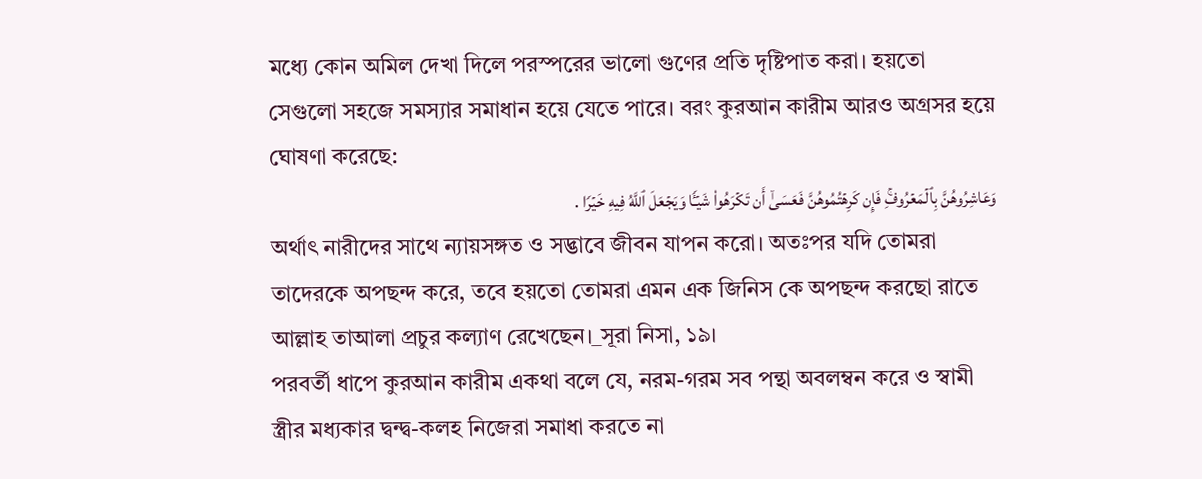মধ্যে কোন অমিল দেখা দিলে পরস্পরের ভালো গুণের প্রতি দৃষ্টিপাত করা। হয়তো সেগুলো সহজে সমস্যার সমাধান হয়ে যেতে পারে। বরং কুরআন কারীম আরও অগ্রসর হয়ে ঘোষণা করেছে:
وَعَاشِرُوهُنَّ بِٱلۡمَعۡرُوفِۚ فَإِن كَرِهۡتُمُوهُنَّ فَعَسَىٰۤ أَن تَكۡرَهُوا۟ شَیۡـࣰٔا وَیَجۡعَلَ ٱللَّهُ فِیهِ خَیۡرࣰا .
অর্থাৎ নারীদের সাথে ন্যায়সঙ্গত ও সদ্ভাবে জীবন যাপন করো। অতঃপর যদি তোমরা তাদেরকে অপছন্দ করে, তবে হয়তো তোমরা এমন এক জিনিস কে অপছন্দ করছো রাতে আল্লাহ তাআলা প্রচুর কল্যাণ রেখেছেন।_সূরা নিসা, ১৯।
পরবর্তী ধাপে কুরআন কারীম একথা বলে যে, নরম-গরম সব পন্থা অবলম্বন করে ও স্বামী স্ত্রীর মধ্যকার দ্বন্দ্ব-কলহ নিজেরা সমাধা করতে না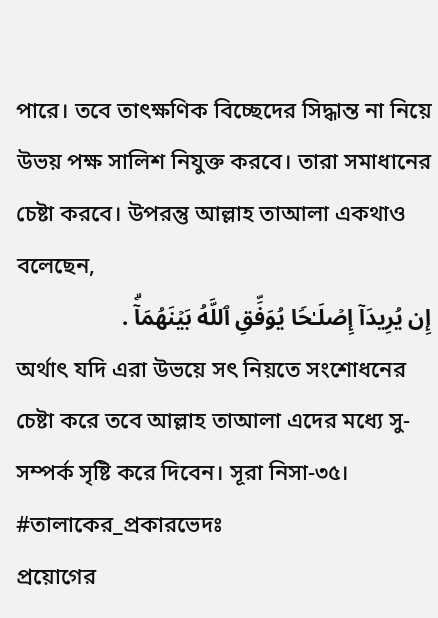পারে। তবে তাৎক্ষণিক বিচ্ছেদের সিদ্ধান্ত না নিয়ে উভয় পক্ষ সালিশ নিযুক্ত করবে। তারা সমাধানের চেষ্টা করবে। উপরন্তু আল্লাহ তাআলা একথাও বলেছেন,
إِن یُرِیدَاۤ إِصۡلَـٰحࣰا یُوَفِّقِ ٱللَّهُ بَیۡنَهُمَاۤۗ .
অর্থাৎ যদি এরা উভয়ে সৎ নিয়তে সংশোধনের চেষ্টা করে তবে আল্লাহ তাআলা এদের মধ্যে সু-সম্পর্ক সৃষ্টি করে দিবেন। সূরা নিসা-৩৫।
#তালাকের_প্রকারভেদঃ
প্রয়োগের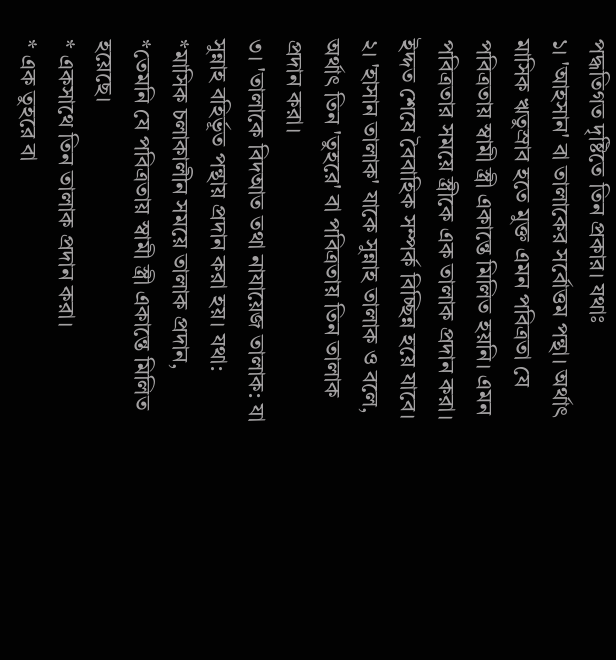পদ্ধতিগত দৃষ্টিতে তিন প্রকার। যথাঃ
১। 'আহসান' বা তালাকের সর্বোত্তম পন্থা। অর্থাৎ মাসিক ঋতুস্রাব হতে মুক্ত এমন পবিত্রতা যে পবিত্রতায় স্বামী স্ত্রী একান্তে মিলিত হয়নি। এমন পবিত্রতার সময়ে স্ত্রীকে এক তালাক প্রদান করা। ইদ্দত শেষে বৈবাহিক সম্পর্ক বিচ্ছিন্ন হয়ে যাবে।
২। 'হাসান তালাক' যাকে সুন্নাহ তালাক ও বলে, অর্থাৎ তিন 'তুহরে' বা পবিত্রতায় তিন তালাক প্রদান করা।
৩। 'তালাকে বিদআত তথা নাযায়েজ তালাক: যা সুন্নাহ বহির্ভূত পন্থায় প্রদান করা হয়। যথা: *মাসিক চলাকালীন সময়ে তালাক প্রদান, *তেমনি যে পবিত্রতায় স্বামী স্ত্রী একান্তে মিলিত হয়েছে।
* একসাথে তিন তালাক প্রদান করা।
* এক তুহরে বা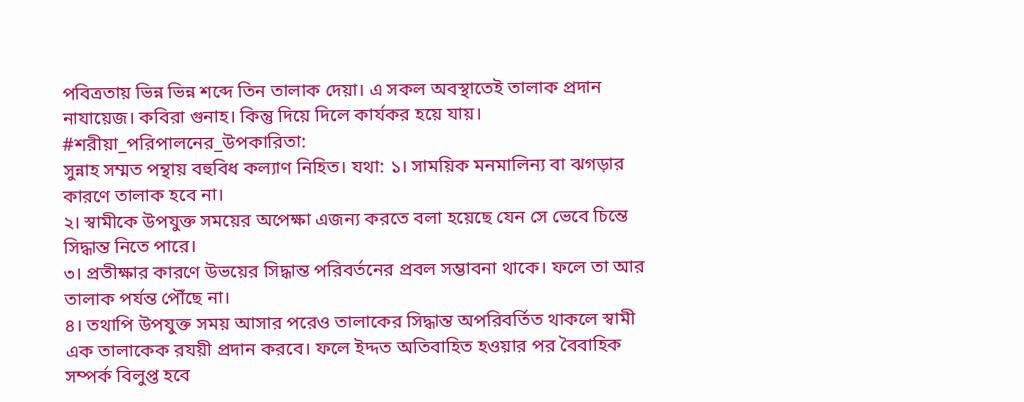পবিত্রতায় ভিন্ন ভিন্ন শব্দে তিন তালাক দেয়া। এ সকল অবস্থাতেই তালাক প্রদান নাযায়েজ। কবিরা গুনাহ। কিন্তু দিয়ে দিলে কার্যকর হয়ে যায়।
#শরীয়া_পরিপালনের_উপকারিতা:
সুন্নাহ সম্মত পন্থায় বহুবিধ কল্যাণ নিহিত। যথা: ১। সাময়িক মনমালিন্য বা ঝগড়ার কারণে তালাক হবে না।
২। স্বামীকে উপযুক্ত সময়ের অপেক্ষা এজন্য করতে বলা হয়েছে যেন সে ভেবে চিন্তে সিদ্ধান্ত নিতে পারে।
৩। প্রতীক্ষার কারণে উভয়ের সিদ্ধান্ত পরিবর্তনের প্রবল সম্ভাবনা থাকে। ফলে তা আর তালাক পর্যন্ত পৌঁছে না।
৪। তথাপি উপযুক্ত সময় আসার পরেও তালাকের সিদ্ধান্ত অপরিবর্তিত থাকলে স্বামী এক তালাকেক রযয়ী প্রদান করবে। ফলে ইদ্দত অতিবাহিত হওয়ার পর বৈবাহিক সম্পর্ক বিলুপ্ত হবে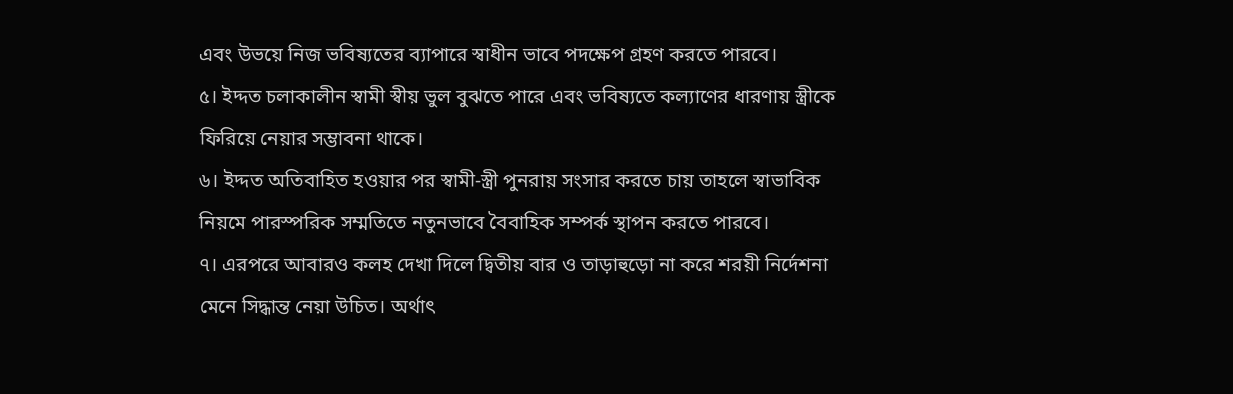এবং উভয়ে নিজ ভবিষ্যতের ব্যাপারে স্বাধীন ভাবে পদক্ষেপ গ্রহণ করতে পারবে।
৫। ইদ্দত চলাকালীন স্বামী স্বীয় ভুল বুঝতে পারে এবং ভবিষ্যতে কল্যাণের ধারণায় স্ত্রীকে ফিরিয়ে নেয়ার সম্ভাবনা থাকে।
৬। ইদ্দত অতিবাহিত হওয়ার পর স্বামী-স্ত্রী পুনরায় সংসার করতে চায় তাহলে স্বাভাবিক নিয়মে পারস্পরিক সম্মতিতে নতুনভাবে বৈবাহিক সম্পর্ক স্থাপন করতে পারবে।
৭। এরপরে আবারও কলহ দেখা দিলে দ্বিতীয় বার ও তাড়াহুড়ো না করে শরয়ী নির্দেশনা মেনে সিদ্ধান্ত নেয়া উচিত। অর্থাৎ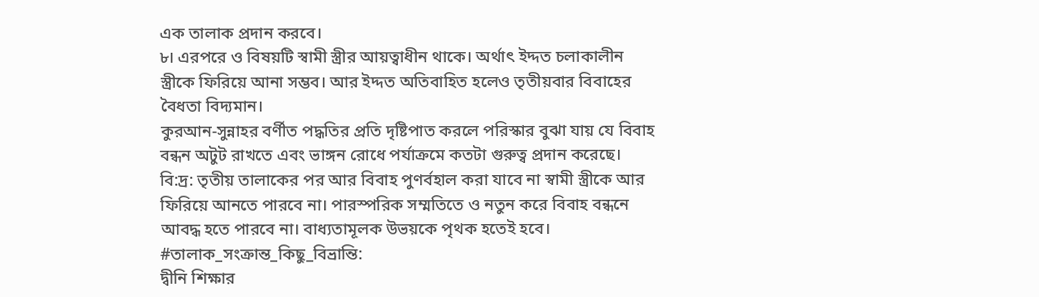এক তালাক প্রদান করবে।
৮। এরপরে ও বিষয়টি স্বামী স্ত্রীর আয়ত্বাধীন থাকে। অর্থাৎ ইদ্দত চলাকালীন স্ত্রীকে ফিরিয়ে আনা সম্ভব। আর ইদ্দত অতিবাহিত হলেও তৃতীয়বার বিবাহের বৈধতা বিদ্যমান।
কুরআন-সুন্নাহর বর্ণীত পদ্ধতির প্রতি দৃষ্টিপাত করলে পরিস্কার বুঝা যায় যে বিবাহ বন্ধন অটুট রাখতে এবং ভাঙ্গন রোধে পর্যাক্রমে কতটা গুরুত্ব প্রদান করেছে।
বি:দ্র: তৃতীয় তালাকের পর আর বিবাহ পুণর্বহাল করা যাবে না স্বামী স্ত্রীকে আর ফিরিয়ে আনতে পারবে না। পারস্পরিক সম্মতিতে ও নতুন করে বিবাহ বন্ধনে আবদ্ধ হতে পারবে না। বাধ্যতামূলক উভয়কে পৃথক হতেই হবে।
#তালাক_সংক্রান্ত_কিছু_বিভ্রান্তি:
দ্বীনি শিক্ষার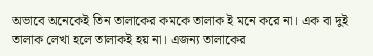অভাবে অনেকেই তিন তালাকের কমকে তালাক ই মনে করে না। এক বা দুই তালাক লেখা হলে তালাকই হয় না। এজন্য তালাকের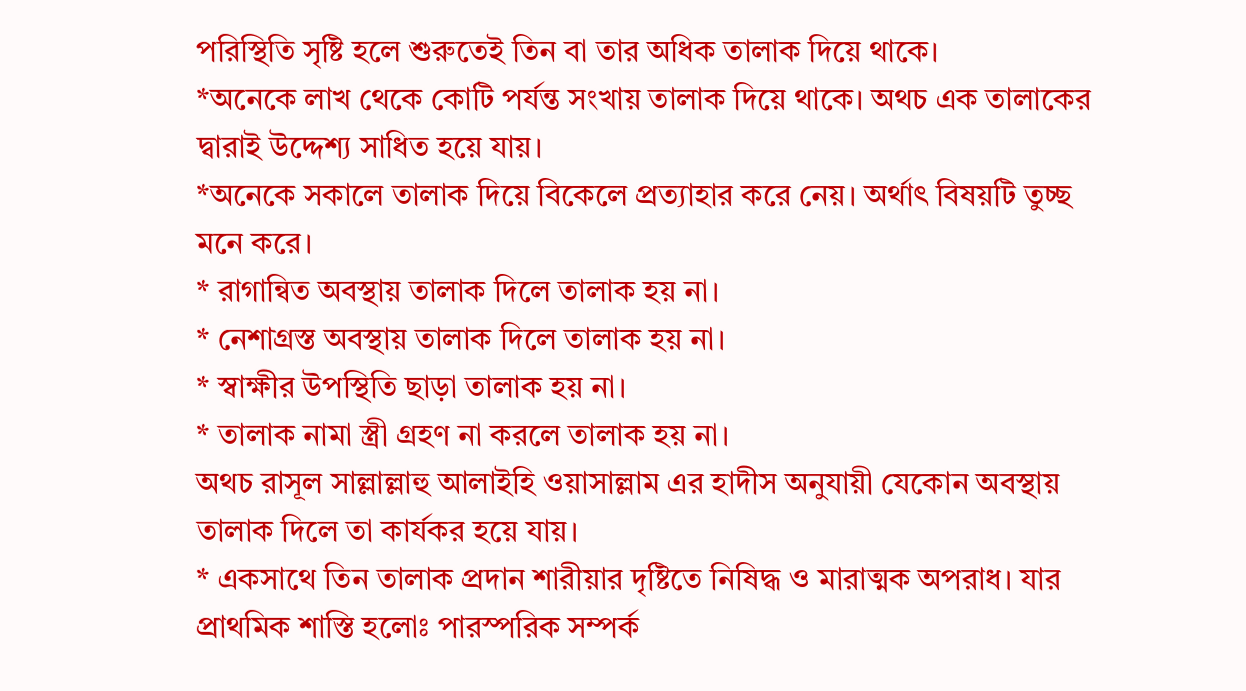পরিস্থিতি সৃষ্টি হলে শুরুতেই তিন বা তার অধিক তালাক দিয়ে থাকে।
*অনেকে লাখ থেকে কোটি পর্যন্ত সংখায় তালাক দিয়ে থাকে। অথচ এক তালাকের দ্বারাই উদ্দেশ্য সাধিত হয়ে যায়।
*অনেকে সকালে তালাক দিয়ে বিকেলে প্রত্যাহার করে নেয়। অর্থাৎ বিষয়টি তুচ্ছ মনে করে।
* রাগান্বিত অবস্থায় তালাক দিলে তালাক হয় না।
* নেশাগ্রস্ত অবস্থায় তালাক দিলে তালাক হয় না।
* স্বাক্ষীর উপস্থিতি ছাড়া তালাক হয় না।
* তালাক নামা স্ত্রী গ্রহণ না করলে তালাক হয় না।
অথচ রাসূল সাল্লাল্লাহু আলাইহি ওয়াসাল্লাম এর হাদীস অনুযায়ী যেকোন অবস্থায় তালাক দিলে তা কার্যকর হয়ে যায়।
* একসাথে তিন তালাক প্রদান শারীয়ার দৃষ্টিতে নিষিদ্ধ ও মারাত্মক অপরাধ। যার প্রাথমিক শাস্তি হলোঃ পারস্পরিক সম্পর্ক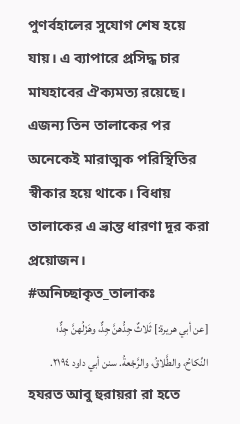পুণর্বহালের সুযোগ শেষ হয়ে যায়। এ ব্যাপারে প্রসিদ্ধ চার মাযহাবের ঐক্যমত্য রয়েছে। এজন্য তিন তালাকের পর অনেকেই মারাত্মক পরিস্থিতির স্বীকার হয়ে থাকে। বিধায় তালাকের এ ভ্রান্ত ধারণা দূর করা প্রয়োজন।
#অনিচ্ছাকৃত_তালাকঃ
[عن أبي هريرة:] ثَلاثٌ جِدُّهنَّ جِدٌّ، وهَزْلُهنَّ جِدٌّ؛ النِّكاحُ، والطَّلاقُ، والرَّجْعةُ. سنن أبي داود ٢١٩٤.
হযরত আবু হুরায়রা রা হতে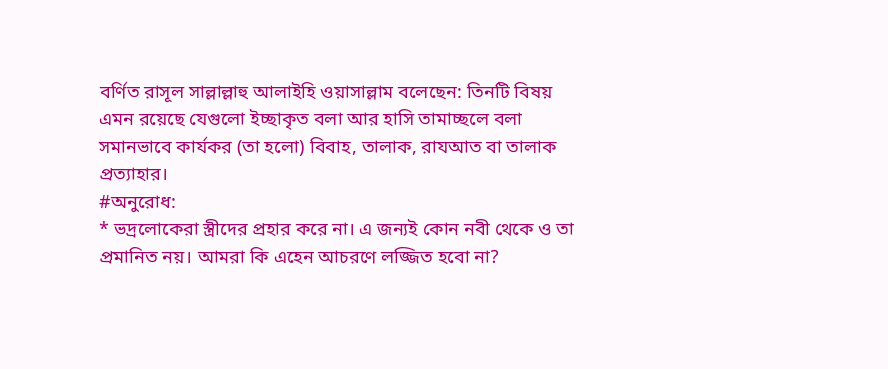বর্ণিত রাসূল সাল্লাল্লাহু আলাইহি ওয়াসাল্লাম বলেছেন: তিনটি বিষয় এমন রয়েছে যেগুলো ইচ্ছাকৃত বলা আর হাসি তামাচ্ছলে বলা সমানভাবে কার্যকর (তা হলো) বিবাহ, তালাক, রাযআত বা তালাক প্রত্যাহার।
#অনুরোধ:
* ভদ্রলোকেরা স্ত্রীদের প্রহার করে না। এ জন্যই কোন নবী থেকে ও তা প্রমানিত নয়। আমরা কি এহেন আচরণে লজ্জিত হবো না?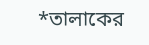*তালাকের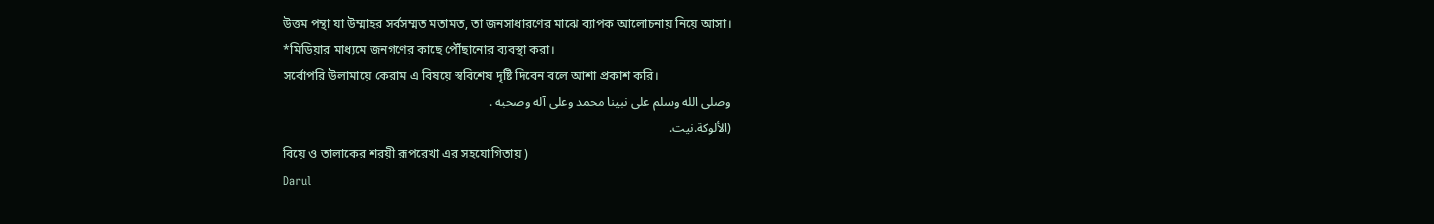উত্তম পন্থা যা উম্মাহর সর্বসম্মত মতামত, তা জনসাধারণের মাঝে ব্যাপক আলোচনায় নিয়ে আসা।
*মিডিয়ার মাধ্যমে জনগণের কাছে পৌঁছানোর ব্যবস্থা করা।
সর্বোপরি উলামায়ে কেরাম এ বিষয়ে স্ববিশেষ দৃষ্টি দিবেন বলে আশা প্রকাশ করি।
وصلى الله وسلم على نبينا محمد وعلى آله وصحبه .
(الألوكة.نيت.
বিয়ে ও তালাকের শরয়ী রূপরেখা এর সহযোগিতায় )
Darul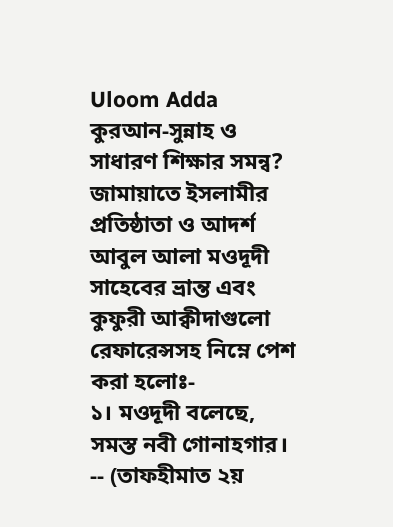Uloom Adda
কুরআন-সুন্নাহ ও সাধারণ শিক্ষার সমন্ব?
জামায়াতে ইসলামীর প্রতিষ্ঠাতা ও আদর্শ আবুল আলা মওদূদী সাহেবের ভ্রান্ত এবং কুফুরী আক্বীদাগুলো রেফারেন্সসহ নিম্নে পেশ করা হলোঃ-
১। মওদূদী বলেছে, সমস্ত নবী গোনাহগার। -- (তাফহীমাত ২য়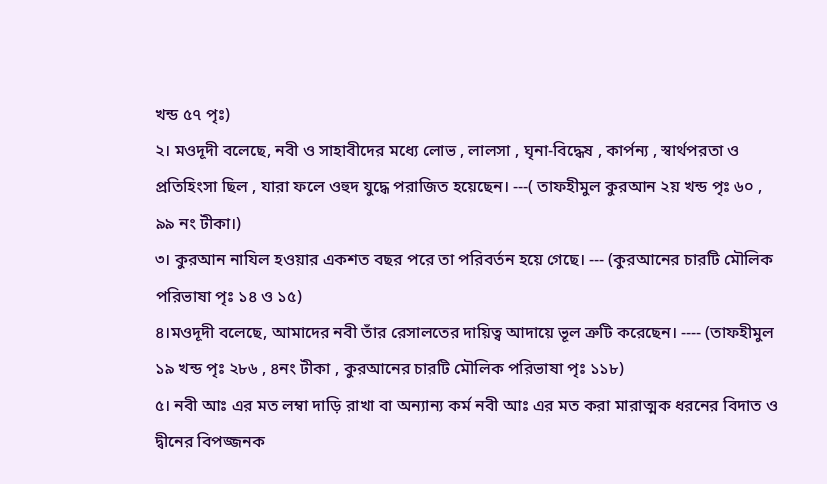খন্ড ৫৭ পৃঃ)
২। মওদূদী বলেছে, নবী ও সাহাবীদের মধ্যে লোভ , লালসা , ঘৃনা-বিদ্ধেষ , কার্পন্য , স্বার্থপরতা ও প্রতিহিংসা ছিল , যারা ফলে ওহুদ যুদ্ধে পরাজিত হয়েছেন। ---( তাফহীমুল কুরআন ২য় খন্ড পৃঃ ৬০ , ৯৯ নং টীকা।)
৩। কুরআন নাযিল হওয়ার একশত বছর পরে তা পরিবর্তন হয়ে গেছে। --- (কুরআনের চারটি মৌলিক পরিভাষা পৃঃ ১৪ ও ১৫)
৪।মওদূদী বলেছে, আমাদের নবী তাঁর রেসালতের দায়িত্ব আদায়ে ভূল ত্রুটি করেছেন। ---- (তাফহীমুল ১৯ খন্ড পৃঃ ২৮৬ , ৪নং টীকা , কুরআনের চারটি মৌলিক পরিভাষা পৃঃ ১১৮)
৫। নবী আঃ এর মত লম্বা দাড়ি রাখা বা অন্যান্য কর্ম নবী আঃ এর মত করা মারাত্মক ধরনের বিদাত ও দ্বীনের বিপজ্জনক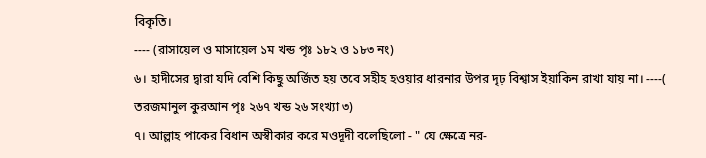বিকৃতি।
---- (রাসায়েল ও মাসায়েল ১ম খন্ড পৃঃ ১৮২ ও ১৮৩ নং)
৬। হাদীসের দ্বারা যদি বেশি কিছু অর্জিত হয় তবে সহীহ হওয়ার ধারনার উপর দৃঢ় বিশ্বাস ইয়াকিন রাখা যায় না। ----( তরজমানুল কুরআন পৃঃ ২৬৭ খন্ড ২৬ সংখ্যা ৩)
৭। আল্লাহ পাকের বিধান অস্বীকার করে মওদূদী বলেছিলো - " যে ক্ষেত্রে নর-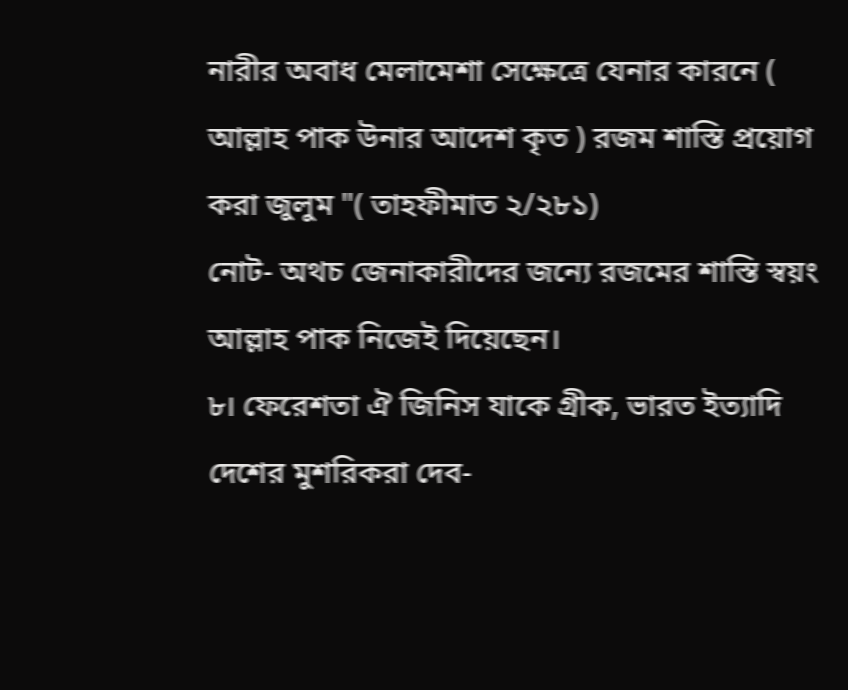নারীর অবাধ মেলামেশা সেক্ষেত্রে যেনার কারনে ( আল্লাহ পাক উনার আদেশ কৃত ) রজম শাস্তি প্রয়োগ করা জুলুম "( তাহফীমাত ২/২৮১)
নোট- অথচ জেনাকারীদের জন্যে রজমের শাস্তি স্বয়ং আল্লাহ পাক নিজেই দিয়েছেন।
৮। ফেরেশতা ঐ জিনিস যাকে গ্রীক, ভারত ইত্যাদি দেশের মুশরিকরা দেব-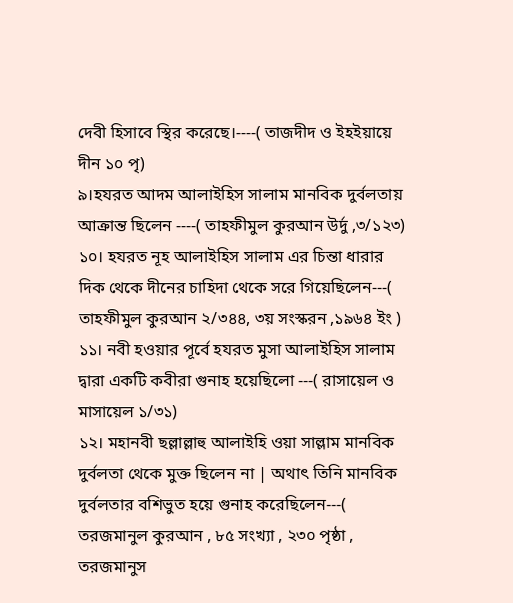দেবী হিসাবে স্থির করেছে।----( তাজদীদ ও ইহইয়ায়ে দীন ১০ পৃ)
৯।হযরত আদম আলাইহিস সালাম মানবিক দুর্বলতায় আক্রান্ত ছিলেন ----( তাহফীমুল কুরআন উর্দু ,৩/১২৩)
১০। হযরত নূহ আলাইহিস সালাম এর চিন্তা ধারার দিক থেকে দীনের চাহিদা থেকে সরে গিয়েছিলেন---( তাহফীমুল কুরআন ২/৩৪৪, ৩য় সংস্করন ,১৯৬৪ ইং )
১১। নবী হওয়ার পূর্বে হযরত মুসা আলাইহিস সালাম দ্বারা একটি কবীরা গুনাহ হয়েছিলো ---( রাসায়েল ও মাসায়েল ১/৩১)
১২। মহানবী ছল্লাল্লাহু আলাইহি ওয়া সাল্লাম মানবিক দুর্বলতা থেকে মুক্ত ছিলেন না | অথাৎ তিনি মানবিক দুর্বলতার বশিভুত হয়ে গুনাহ করেছিলেন---( তরজমানুল কুরআন , ৮৫ সংখ্যা , ২৩০ পৃষ্ঠা , তরজমানুস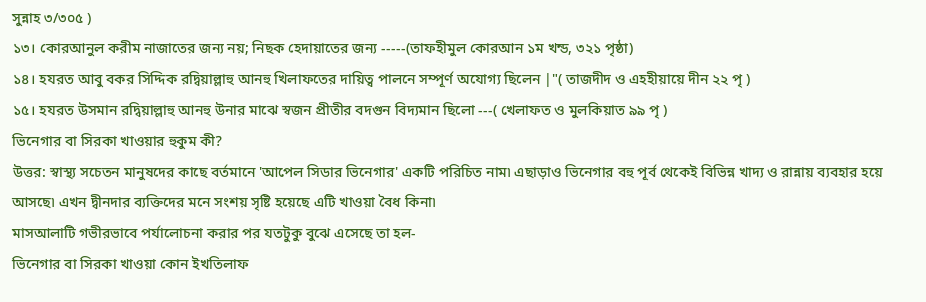সুন্নাহ ৩/৩০৫ )
১৩। কোরআনুল করীম নাজাতের জন্য নয়; নিছক হেদায়াতের জন্য -----(তাফহীমুল কোরআন ১ম খন্ড, ৩২১ পৃষ্ঠা)
১৪। হযরত আবু বকর সিদ্দিক রদ্বিয়াল্লাহু আনহু খিলাফতের দায়িত্ব পালনে সম্পূর্ণ অযোগ্য ছিলেন |"( তাজদীদ ও এহহীয়ায়ে দীন ২২ পৃ )
১৫। হযরত উসমান রদ্বিয়াল্লাহু আনহু উনার মাঝে স্বজন প্রীতীর বদগুন বিদ্যমান ছিলো ---( খেলাফত ও মুলকিয়াত ৯৯ পৃ )
ভিনেগার বা সিরকা খাওয়ার হুকুম কী?
উত্তর: স্বাস্থ্য সচেতন মানুষদের কাছে বর্তমানে 'আপেল সিডার ভিনেগার' একটি পরিচিত নাম৷ এছাড়াও ভিনেগার বহু পূর্ব থেকেই বিভিন্ন খাদ্য ও রান্নায় ব্যবহার হয়ে আসছে৷ এখন দ্বীনদার ব্যক্তিদের মনে সংশয় সৃষ্টি হয়েছে এটি খাওয়া বৈধ কিনা৷
মাসআলাটি গভীরভাবে পর্যালোচনা করার পর যতটুকু বুঝে এসেছে তা হল-
ভিনেগার বা সিরকা খাওয়া কোন ইখতিলাফ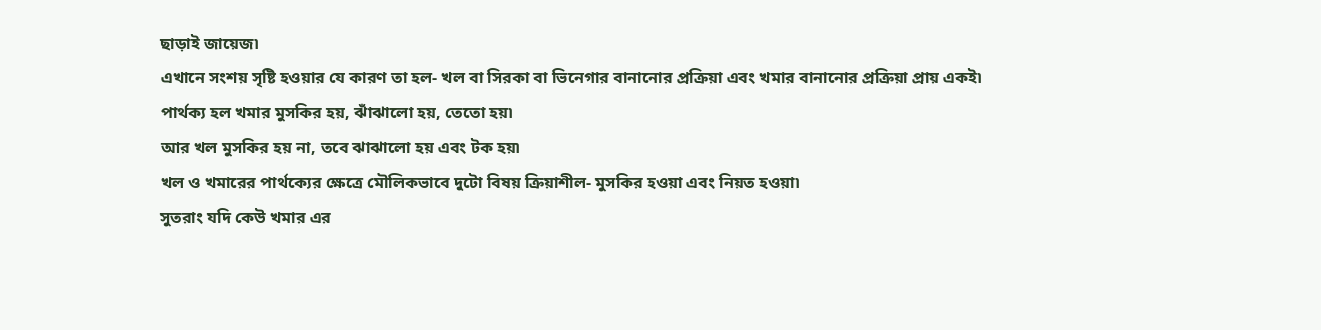ছাড়াই জায়েজ৷
এখানে সংশয় সৃষ্টি হওয়ার যে কারণ তা হল- খল বা সিরকা বা ভিনেগার বানানোর প্রক্রিয়া এবং খমার বানানোর প্রক্রিয়া প্রায় একই৷
পার্থক্য হল খমার মুসকির হয়, ঝাঁঝালো হয়, তেতো হয়৷
আর খল মুসকির হয় না, তবে ঝাঝালো হয় এবং টক হয়৷
খল ও খমারের পার্থক্যের ক্ষেত্রে মৌলিকভাবে দুটো বিষয় ক্রিয়াশীল- মুসকির হওয়া এবং নিয়ত হওয়া৷
সুতরাং যদি কেউ খমার এর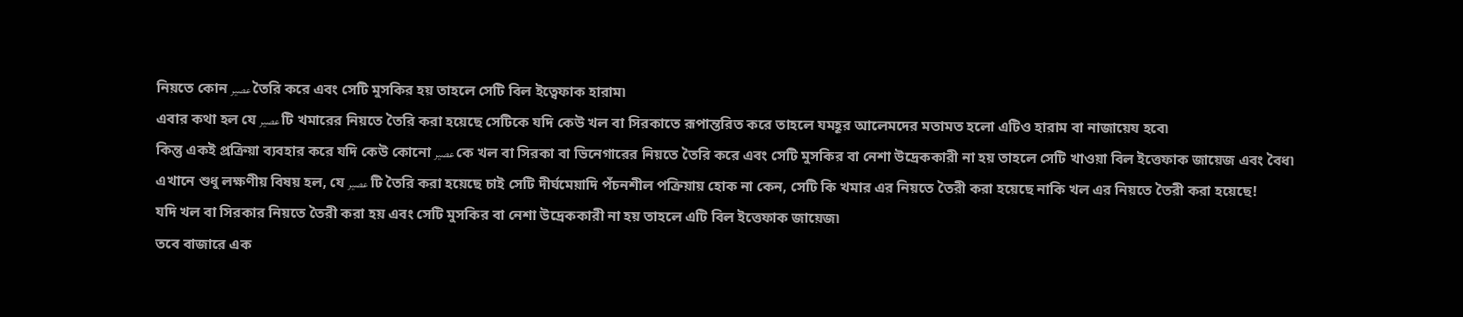নিয়তে কোন عصير তৈরি করে এবং সেটি মুসকির হয় তাহলে সেটি বিল ইত্বেফাক হারাম৷
এবার কথা হল যে عصير টি খমারের নিয়তে তৈরি করা হয়েছে সেটিকে যদি কেউ খল বা সিরকাতে রূপান্তরিত করে তাহলে যমহূর আলেমদের মতামত হলো এটিও হারাম বা নাজায়েয হবে৷
কিন্তু একই প্রক্রিয়া ব্যবহার করে যদি কেউ কোনো عصير কে খল বা সিরকা বা ভিনেগারের নিয়তে তৈরি করে এবং সেটি মুসকির বা নেশা উদ্রেককারী না হয় তাহলে সেটি খাওয়া বিল ইত্তেফাক জায়েজ এবং বৈধ৷
এখানে শুধু লক্ষণীয় বিষয় হল, যে عصير টি তৈরি করা হয়েছে চাই সেটি দীর্ঘমেয়াদি পঁচনশীল পক্রিয়ায় হোক না কেন, সেটি কি খমার এর নিয়তে তৈরী করা হয়েছে নাকি খল এর নিয়তে তৈরী করা হয়েছে!
যদি খল বা সিরকার নিয়তে তৈরী করা হয় এবং সেটি মুসকির বা নেশা উদ্রেককারী না হয় তাহলে এটি বিল ইত্তেফাক জায়েজ৷
তবে বাজারে এক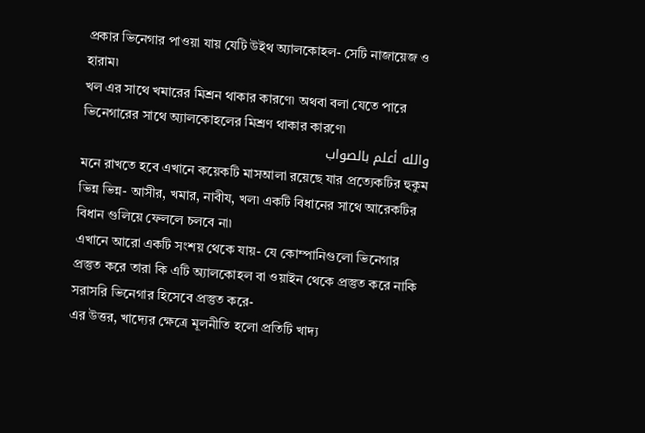প্রকার ভিনেগার পাওয়া যায় যেটি উইথ অ্যালকোহল- সেটি নাজায়েজ ও হারাম৷
খল এর সাথে খমারের মিশ্রন থাকার কারণে৷ অথবা বলা যেতে পারে ভিনেগারের সাথে অ্যালকোহলের মিশ্রণ থাকার কারণে৷
والله أعلم بالصواب
মনে রাখতে হবে এখানে কয়েকটি মাসআলা রয়েছে যার প্রত্যেকটির হুকুম ভিন্ন ভিন্ন- আসীর, খমার, নাবীয, খল৷ একটি বিধানের সাথে আরেকটির বিধান গুলিয়ে ফেললে চলবে না৷
এখানে আরো একটি সংশয় থেকে যায়- যে কোম্পানিগুলো ভিনেগার প্রস্তুত করে তারা কি এটি অ্যালকোহল বা ওয়াইন থেকে প্রস্তুত করে নাকি সরাসরি ভিনেগার হিসেবে প্রস্তুত করে-
এর উত্তর, খাদ্যের ক্ষেত্রে মূলনীতি হলো প্রতিটি খাদ্য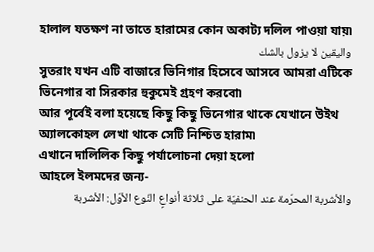হালাল যতক্ষণ না তাতে হারামের কোন অকাট্য দলিল পাওয়া যায়৷
واليقين لا يزول بالشك
সুতরাং যখন এটি বাজারে ভিনিগার হিসেবে আসবে আমরা এটিকে ভিনেগার বা সিরকার হুকুমেই গ্রহণ করবো৷
আর পূর্বেই বলা হয়েছে কিছু কিছু ভিনেগার থাকে যেখানে উইথ অ্যালকোহল লেখা থাকে সেটি নিশ্চিত হারাম৷
এখানে দালিলিক কিছু পর্যালোচনা দেয়া হলো
আহলে ইলমদের জন্য-
والأشربة المحرّمة عند الحنفيّة على ثلاثة أنواعٍ النّوع الأوّل: الأشربة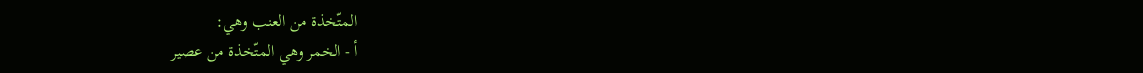المتّخذة من العنب وهي:
أ - الخمر وهي المتّخذة من عصير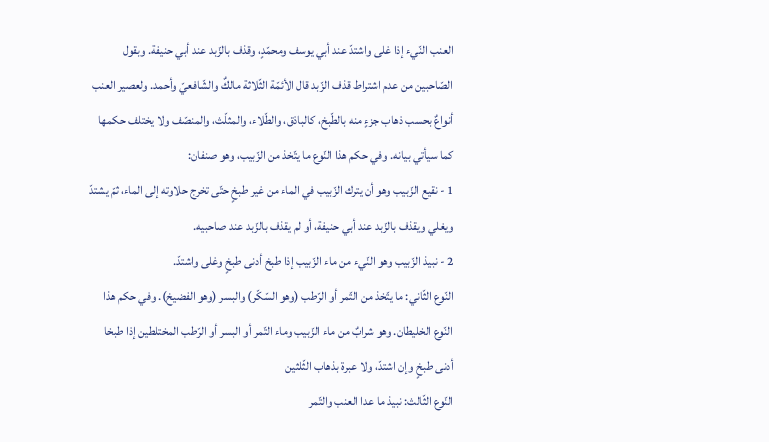العنب النّيء إذا غلى واشتدّ عند أبي يوسف ومحمّدٍ، وقذف بالزّبد عند أبي حنيفة. وبقول الصّاحبين من عدم اشتراط قذف الزّبد قال الأئمّة الثّلاثة مالكٌ والشّافعيّ وأحمد. ولعصير العنب أنواعٌ بحسب ذهاب جزءٍ منه بالطّبخ، كالباذق، والطّلاء، والمثلّث، والمنصّف ولا يختلف حكمها كما سيأتي بيانه. وفي حكم هذا النّوع ما يتّخذ من الزّبيب، وهو صنفان:
1 - نقيع الزّبيب وهو أن يترك الزّبيب في الماء من غير طبخٍ حتّى تخرج حلاوته إلى الماء، ثمّ يشتدّ ويغلي ويقذف بالزّبد عند أبي حنيفة، أو لم يقذف بالزّبد عند صاحبيه.
2 - نبيذ الزّبيب وهو النّيء من ماء الزّبيب إذا طبخ أدنى طبخٍ وغلى واشتدّ.
النّوع الثّاني: ما يتّخذ من التّمر أو الرّطب (وهو السّكّر) والبسر (وهو الفضيخ). وفي حكم هذا النّوع الخليطان. وهو شرابٌ من ماء الزّبيب وماء التّمر أو البسر أو الرّطب المختلطين إذا طبخا أدنى طبخٍ وإن اشتدّ، ولا عبرة بذهاب الثّلثين
النّوع الثّالث: نبيذ ما عدا العنب والتّمر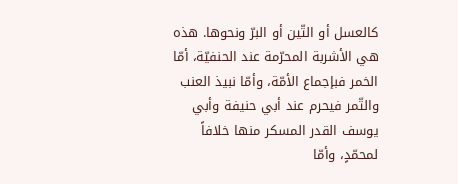كالعسل أو التّين أو البرّ ونحوها. هذه هي الأشربة المحرّمة عند الحنفيّة، أمّا الخمر فبإجماع الأمّة، وأمّا نبيذ العنب والتّمر فيحرم عند أبي حنيفة وأبي يوسف القدر المسكر منها خلافاً لمحمّدٍ، وأمّا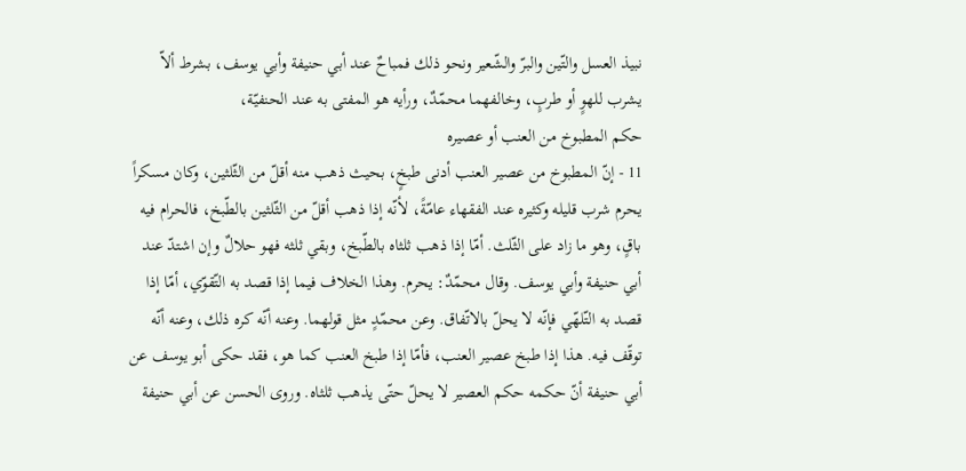نبيذ العسل والتّين والبرّ والشّعير ونحو ذلك فمباحٌ عند أبي حنيفة وأبي يوسف، بشرط ألاّ يشرب للهوٍ أو طربٍ، وخالفهما محمّدٌ، ورأيه هو المفتى به عند الحنفيّة،
حكم المطبوخ من العنب أو عصيره
11 - إنّ المطبوخ من عصير العنب أدنى طبخٍ، بحيث ذهب منه أقلّ من الثّلثين، وكان مسكراً يحرم شرب قليله وكثيره عند الفقهاء عامّةً، لأنّه إذا ذهب أقلّ من الثّلثين بالطّبخ، فالحرام فيه باقٍ، وهو ما زاد على الثّلث. أمّا إذا ذهب ثلثاه بالطّبخ، وبقي ثلثه فهو حلالٌ وإن اشتدّ عند أبي حنيفة وأبي يوسف. وقال محمّدٌ: يحرم. وهذا الخلاف فيما إذا قصد به التّقوّي، أمّا إذا قصد به التّلهّي فإنّه لا يحلّ بالاتّفاق. وعن محمّدٍ مثل قولهما. وعنه أنّه كره ذلك، وعنه أنّه توقّف فيه. هذا إذا طبخ عصير العنب، فأمّا إذا طبخ العنب كما هو، فقد حكى أبو يوسف عن أبي حنيفة أنّ حكمه حكم العصير لا يحلّ حتّى يذهب ثلثاه. وروى الحسن عن أبي حنيفة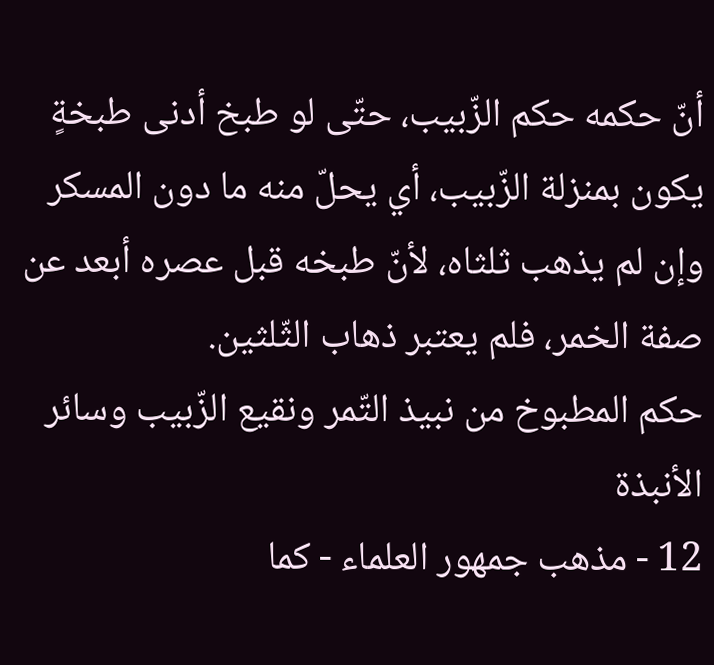أنّ حكمه حكم الزّبيب، حتّى لو طبخ أدنى طبخةٍ يكون بمنزلة الزّبيب، أي يحلّ منه ما دون المسكر وإن لم يذهب ثلثاه، لأنّ طبخه قبل عصره أبعد عن صفة الخمر، فلم يعتبر ذهاب الثّلثين.
حكم المطبوخ من نبيذ التّمر ونقيع الزّبيب وسائر الأنبذة
12 - مذهب جمهور العلماء - كما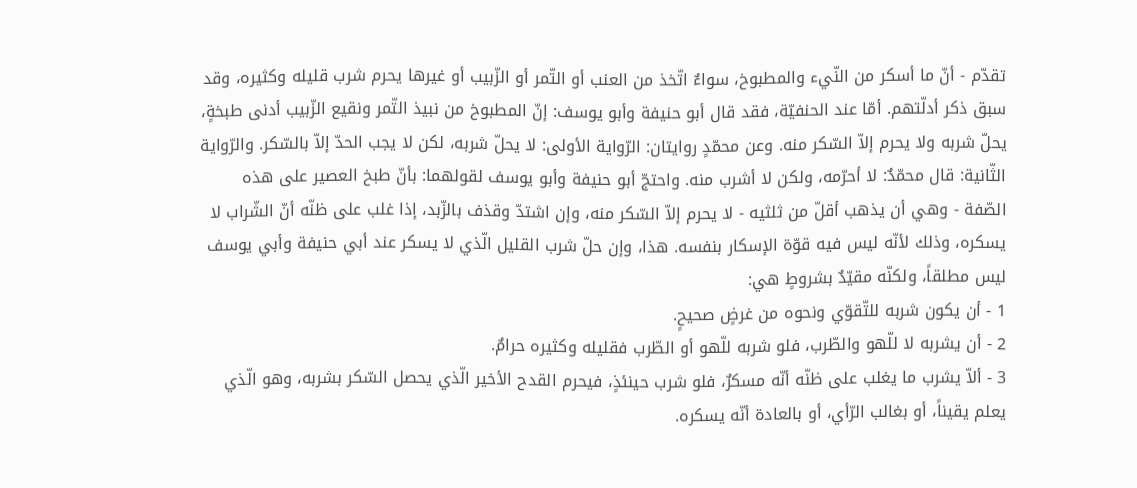تقدّم - أنّ ما أسكر من النّيء والمطبوخ، سواءٌ اتّخذ من العنب أو التّمر أو الزّبيب أو غيرها يحرم شرب قليله وكثيره، وقد سبق ذكر أدلّتهم. أمّا عند الحنفيّة، فقد قال أبو حنيفة وأبو يوسف: إنّ المطبوخ من نبيذ التّمر ونقيع الزّبيب أدنى طبخةٍ، يحلّ شربه ولا يحرم إلاّ السّكر منه. وعن محمّدٍ روايتان: الرّواية الأولى: لا يحلّ شربه، لكن لا يجب الحدّ إلاّ بالسّكر. والرّواية الثّانية: قال محمّدٌ: لا أحرّمه، ولكن لا أشرب منه. واحتجّ أبو حنيفة وأبو يوسف لقولهما: بأنّ طبخ العصير على هذه الصّفة - وهي أن يذهب أقلّ من ثلثيه - لا يحرم إلاّ السّكر منه، وإن اشتدّ وقذف بالزّبد، إذا غلب على ظنّه أنّ الشّراب لا يسكره، وذلك لأنّه ليس فيه قوّة الإسكار بنفسه. هذا، وإن حلّ شرب القليل الّذي لا يسكر عند أبي حنيفة وأبي يوسف ليس مطلقاً، ولكنّه مقيّدٌ بشروطٍ هي:
1 - أن يكون شربه للتّقوّي ونحوه من غرضٍ صحيحٍ.
2 - أن يشربه لا للّهو والطّرب، فلو شربه للّهو أو الطّرب فقليله وكثيره حرامٌ.
3 - ألاّ يشرب ما يغلب على ظنّه أنّه مسكرٌ، فلو شرب حينئذٍ، فيحرم القدح الأخير الّذي يحصل السّكر بشربه، وهو الّذي يعلم يقيناً، أو بغالب الرّأي، أو بالعادة أنّه يسكره.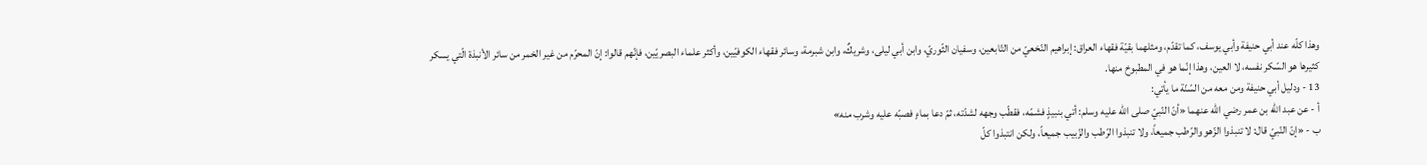وهذا كلّه عند أبي حنيفة وأبي يوسف، كما تقدّم، ومثلهما بقيّة فقهاء العراق: إبراهيم النّخعيّ من التّابعين، وسفيان الثّوريّ، وابن أبي ليلى، وشريكٌ، وابن شبرمة، وسائر فقهاء الكوفيّين، وأكثر علماء البصريّين، فإنّهم قالوا: إنّ المحرّم من غير الخمر من سائر الأنبذة الّتي يسكر كثيرها هو السّكر نفسه، لا العين، وهذا إنّما هو في المطبوخ منها.
13 - ودليل أبي حنيفة ومن معه من السّنّة ما يأتي:
أ - عن عبد اللّه بن عمر رضي الله عنهما «أنّ النّبيّ صلى الله عليه وسلم: أتي بنبيذٍ فشمّه، فقطّب وجهه لشدّته، ثمّ دعا بماءٍ فصبّه عليه وشرب منه»
ب - «إنّ النّبيّ قال: لا تنبذوا الزّهو والرّطب جميعاً، ولا تنبذوا الرّطب والزّبيب جميعاً، ولكن انتبذوا كلّ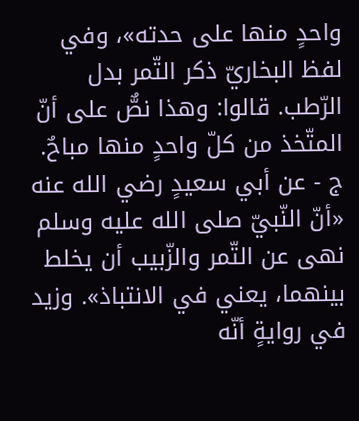واحدٍ منها على حدته»، وفي لفظ البخاريّ ذكر التّمر بدل الرّطب. قالوا: وهذا نصٌّ على أنّ المتّخذ من كلّ واحدٍ منها مباحٌ.
ج - عن أبي سعيدٍ رضي الله عنه «أنّ النّبيّ صلى الله عليه وسلم نهى عن التّمر والزّبيب أن يخلط بينهما، يعني في الانتباذ». وزيد في روايةٍ أنّه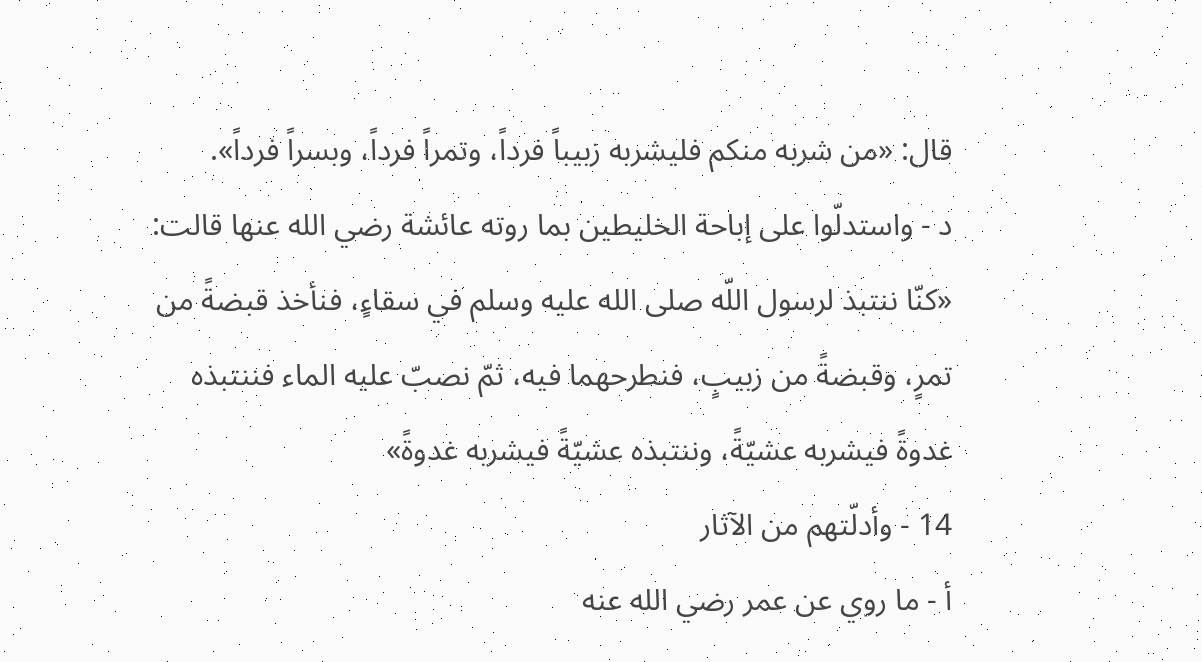قال: «من شربه منكم فليشربه زبيباً فرداً، وتمراً فرداً، وبسراً فرداً».
د - واستدلّوا على إباحة الخليطين بما روته عائشة رضي الله عنها قالت: «كنّا ننتبذ لرسول اللّه صلى الله عليه وسلم في سقاءٍ، فنأخذ قبضةً من تمرٍ، وقبضةً من زبيبٍ، فنطرحهما فيه، ثمّ نصبّ عليه الماء فننتبذه غدوةً فيشربه عشيّةً، وننتبذه عشيّةً فيشربه غدوةً»
14 - وأدلّتهم من الآثار
أ - ما روي عن عمر رضي الله عنه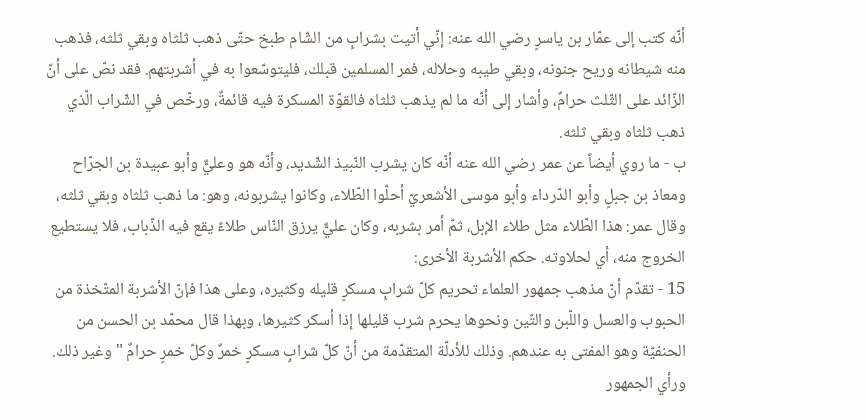أنّه كتب إلى عمّار بن ياسرٍ رضي الله عنه: إنّي أتيت بشرابٍ من الشّام طبخ حتّى ذهب ثلثاه وبقي ثلثه، فذهب منه شيطانه وريح جنونه، وبقي طيبه وحلاله، فمر المسلمين قبلك، فليتوسّعوا به في أشربتهم. فقد نصّ على أنّ الزّائد على الثّلث حرامٌ، وأشار إلى أنّه ما لم يذهب ثلثاه فالقوّة المسكرة فيه قائمةٌ، ورخّص في الشّراب الّذي ذهب ثلثاه وبقي ثلثه.
ب - ما روي أيضاً عن عمر رضي الله عنه أنّه كان يشرب النّبيذ الشّديد، وأنّه هو وعليٌّ وأبو عبيدة بن الجرّاح ومعاذ بن جبلٍ وأبو الدّرداء وأبو موسى الأشعريّ أحلّوا الطّلاء، وكانوا يشربونه، وهو: ما ذهب ثلثاه وبقي ثلثه، وقال عمر: هذا الطّلاء مثل طلاء الإبل، ثمّ أمر بشربه، وكان عليٌّ يرزق النّاس طلاءً يقع فيه الذّباب، فلا يستطيع الخروج منه، أي لحلاوته. حكم الأشربة الأخرى:
15 - تقدّم أنّ مذهب جمهور العلماء تحريم كلّ شرابٍ مسكرٍ قليله وكثيره، وعلى هذا فإنّ الأشربة المتّخذة من الحبوب والعسل واللّبن والتّين ونحوها يحرم شرب قليلها إذا أسكر كثيرها، وبهذا قال محمّد بن الحسن من الحنفيّة وهو المفتى به عندهم. وذلك للأدلّة المتقدّمة من أنّ كلّ شرابٍ مسكرٍ خمرٌ وكلّ خمرٍ حرامٌ " وغير ذلك. ورأي الجمهور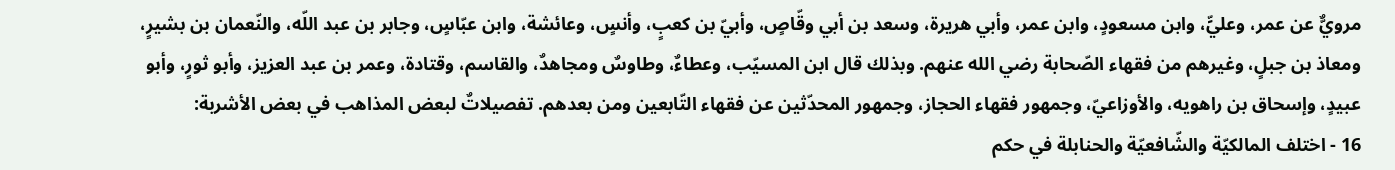مرويٌّ عن عمر، وعليٍّ، وابن مسعودٍ، وابن عمر، وأبي هريرة، وسعد بن أبي وقّاصٍ، وأبيّ بن كعبٍ، وأنسٍ، وعائشة، وابن عبّاسٍ، وجابر بن عبد اللّه، والنّعمان بن بشيرٍ، ومعاذ بن جبلٍ، وغيرهم من فقهاء الصّحابة رضي الله عنهم. وبذلك قال ابن المسيّب، وعطاءٌ، وطاوسٌ ومجاهدٌ، والقاسم، وقتادة، وعمر بن عبد العزيز، وأبو ثورٍ، وأبو عبيدٍ، وإسحاق بن راهويه، والأوزاعيّ، وجمهور فقهاء الحجاز، وجمهور المحدّثين عن فقهاء التّابعين ومن بعدهم. تفصيلاتٌ لبعض المذاهب في بعض الأشربة:
16 - اختلف المالكيّة والشّافعيّة والحنابلة في حكم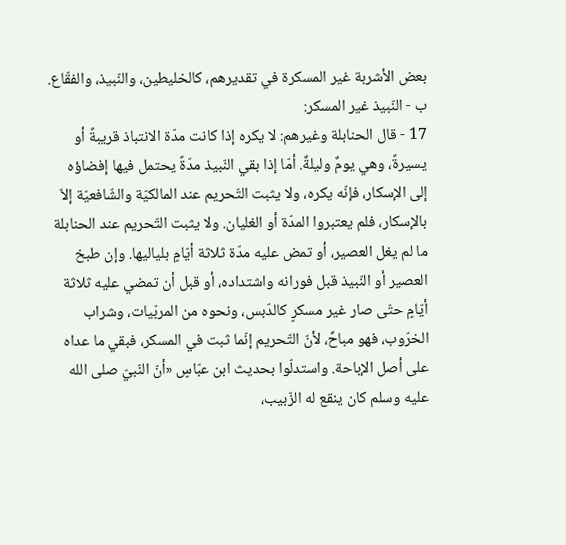بعض الأشربة غير المسكرة في تقديرهم، كالخليطين، والنّبيذ، والفقّاع.
ب - النّبيذ غير المسكر:
17 - قال الحنابلة وغيرهم: لا يكره إذا كانت مدّة الانتباذ قريبةً أو يسيرةً، وهي يومٌ وليلةٌ. أمّا إذا بقي النّبيذ مدّةً يحتمل فيها إفضاؤه إلى الإسكار، فإنّه يكره، ولا يثبت التّحريم عند المالكيّة والشّافعيّة إلاّ بالإسكار، فلم يعتبروا المدّة أو الغليان. ولا يثبت التّحريم عند الحنابلة ما لم يغل العصير، أو تمض عليه مدّة ثلاثة أيّامٍ بلياليها. وإن طبخ العصير أو النّبيذ قبل فورانه واشتداده، أو قبل أن تمضي عليه ثلاثة أيّامٍ حتّى صار غير مسكرٍ كالدّبس، ونحوه من المربّيات، وشراب الخرّوب، فهو مباحٌ، لأنّ التّحريم إنّما ثبت في المسكر، فبقي ما عداه على أصل الإباحة. واستدلّوا بحديث ابن عبّاسٍ «أنّ النّبيّ صلى الله عليه وسلم كان ينقع له الزّبيب،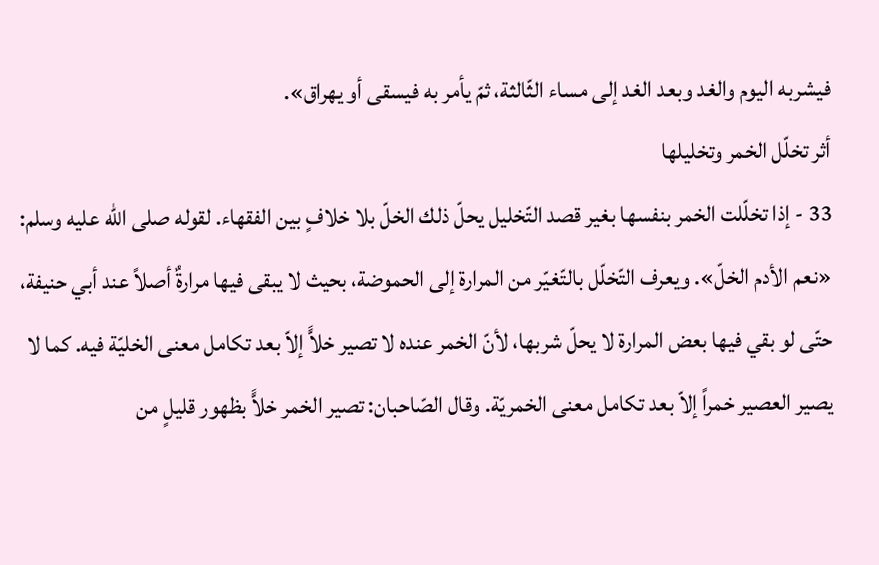فيشربه اليوم والغد وبعد الغد إلى مساء الثّالثة، ثمّ يأمر به فيسقى أو يهراق».
أثر تخلّل الخمر وتخليلها
33 - إذا تخلّلت الخمر بنفسها بغير قصد التّخليل يحلّ ذلك الخلّ بلا خلافٍ بين الفقهاء. لقوله صلى الله عليه وسلم: «نعم الأدم الخلّ». ويعرف التّخلّل بالتّغيّر من المرارة إلى الحموضة، بحيث لا يبقى فيها مرارةٌ أصلاً عند أبي حنيفة، حتّى لو بقي فيها بعض المرارة لا يحلّ شربها، لأنّ الخمر عنده لا تصير خلاًّ إلاّ بعد تكامل معنى الخليّة فيه. كما لا يصير العصير خمراً إلاّ بعد تكامل معنى الخمريّة. وقال الصّاحبان: تصير الخمر خلاًّ بظهور قليلٍ من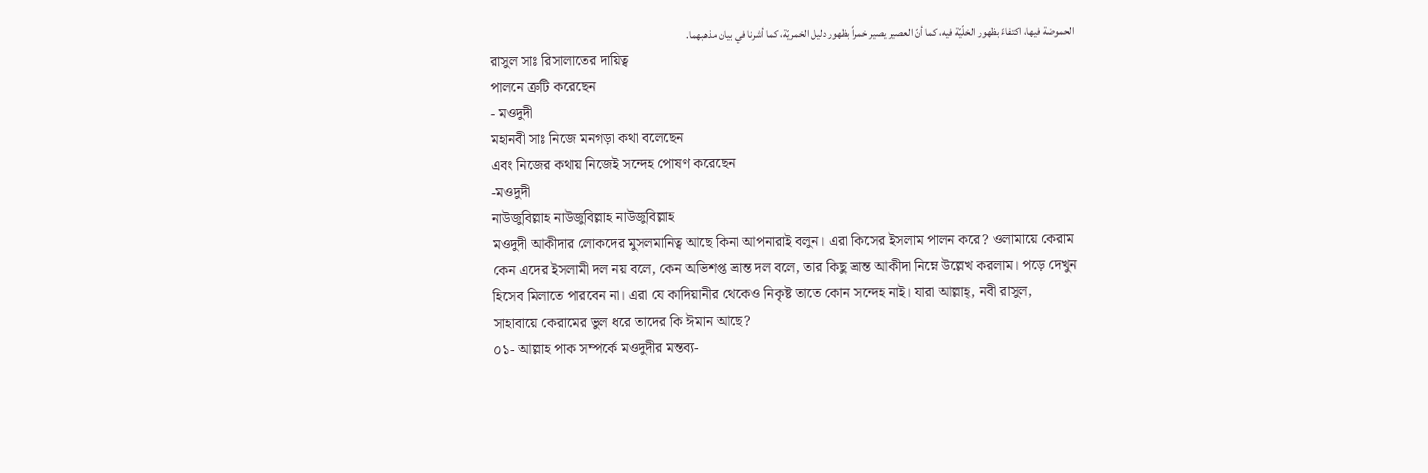الحموضة فيها، اكتفاءً بظهور الخلّيّة فيه، كما أنّ العصير يصير خمراً بظهور دليل الخمريّة، كما أشرنا في بيان مذهبهما.
রাসুল সাঃ রিসালাতের দায়িত্ব
পালনে ত্রুটি করেছেন
- মওদুদী
মহানবী সাঃ নিজে মনগড়া কথা বলেছেন
এবং নিজের কথায় নিজেই সন্দেহ পোষণ করেছেন
-মওদুদী
নাউজুবিল্লাহ নাউজুবিল্লাহ নাউজুবিল্লাহ
মওদুদী আকীদার লোকদের মুসলমানিত্ব আছে কিনা আপনারাই বলুন। এরা কিসের ইসলাম পালন করে? ওলামায়ে কেরাম কেন এদের ইসলামী দল নয় বলে, কেন অভিশপ্ত ভ্রান্ত দল বলে, তার কিছু ভ্রান্ত আকীদা নিম্নে উল্লেখ করলাম। পড়ে দেখুন হিসেব মিলাতে পারবেন না। এরা যে কাদিয়ানীর থেকেও নিকৃষ্ট তাতে কোন সন্দেহ নাই। যারা আল্লাহ্, নবী রাসুল, সাহাবায়ে কেরামের ভুল ধরে তাদের কি ঈমান আছে?
০১- আল্লাহ পাক সম্পর্কে মওদুদীর মন্তব্য-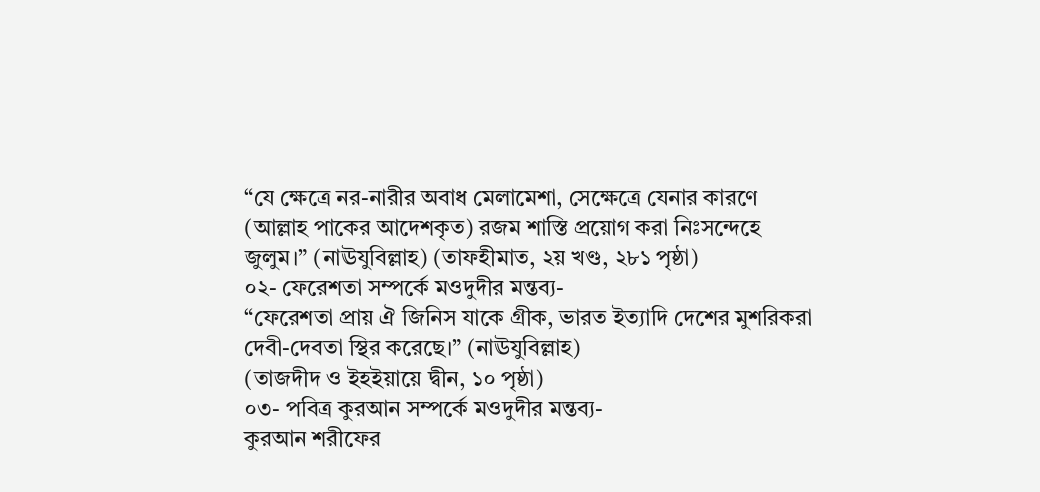“যে ক্ষেত্রে নর-নারীর অবাধ মেলামেশা, সেক্ষেত্রে যেনার কারণে (আল্লাহ পাকের আদেশকৃত) রজম শাস্তি প্রয়োগ করা নিঃসন্দেহে জুলুম।” (নাঊযুবিল্লাহ) (তাফহীমাত, ২য় খণ্ড, ২৮১ পৃষ্ঠা)
০২- ফেরেশতা সম্পর্কে মওদুদীর মন্তব্য-
“ফেরেশতা প্রায় ঐ জিনিস যাকে গ্রীক, ভারত ইত্যাদি দেশের মুশরিকরা দেবী-দেবতা স্থির করেছে।” (নাঊযুবিল্লাহ)
(তাজদীদ ও ইহইয়ায়ে দ্বীন, ১০ পৃষ্ঠা)
০৩- পবিত্র কুরআন সম্পর্কে মওদুদীর মন্তব্য-
কুরআন শরীফের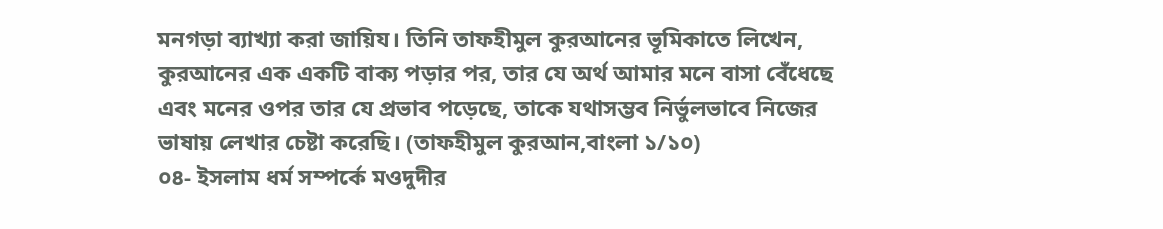মনগড়া ব্যাখ্যা করা জায়িয। তিনি তাফহীমুল কুরআনের ভূমিকাতে লিখেন, কুরআনের এক একটি বাক্য পড়ার পর, তার যে অর্থ আমার মনে বাসা বেঁধেছে এবং মনের ওপর তার যে প্রভাব পড়েছে, তাকে যথাসম্ভব নির্ভুলভাবে নিজের ভাষায় লেখার চেষ্টা করেছি। (তাফহীমুল কুরআন,বাংলা ১/১০)
০৪- ইসলাম ধর্ম সম্পর্কে মওদুদীর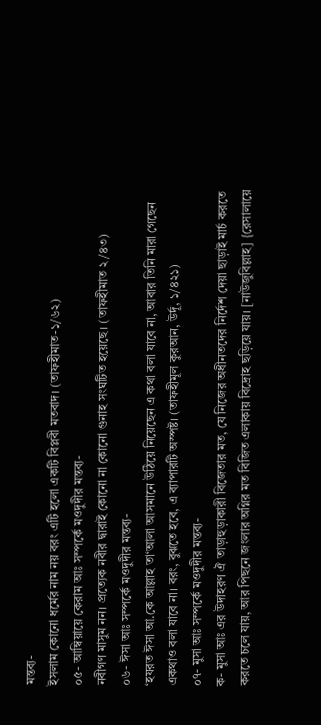মন্তব্য-
ইসলাম কোনো ধর্মের নাম নয় বরং এটি হলো একটি বিপ্লবী মতবাদ। (তাফহীমাত-১/৬২)
০৫- আম্বিয়ায়ে কেরাম আঃ সম্পর্কে মওদুদীর মন্তব্য-
নবীগণ মাসুম নন। প্রত্যেক নবীর দ্বারাই কোনো না কোনো গুনাহ সংঘটিত হয়েছে। (তাফহীমাত ২/৪৩)
০৬- ঈসা আঃ সম্পর্কে মওদুদীর মন্তব্য-
‘হযরত ঈসা আ.কে আল্লাহ তা‘আলা আসমানে উঠিয়ে নিয়েছেন এ কথা বলা যাবে না, আবার তিনি মারা গেছেন একথাও বলা যাবে না। বরং, বুঝতে হবে, এ ব্যাপারটি অস্পষ্ট। (তাফহীমূল কুরআন, উর্দূ, ১/৪২১)
০৭- মুসা আঃ সম্পর্কে মওদুদীর মন্তব্য-
ক- মুসা আঃ এর উদাহরণ ঐ তাড়াহুড়াকারী বিজেতার মত, যে নিজের অধীনতদের নির্দেশ দেয়া ছাড়াই মার্চ করতে করতে চলে যায়, আর পিছনে জংলার অগ্নির মত বিজিত এলাকায় বিদ্রোহ ছড়িয়ে যায়। [নাউজুবিল্লাহ] {রেসালায়ে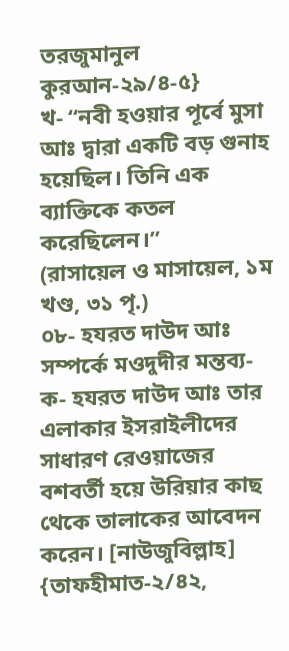তরজুমানুল কুরআন-২৯/৪-৫}
খ- “নবী হওয়ার পূর্বে মুসা আঃ দ্বারা একটি বড় গুনাহ হয়েছিল। তিনি এক ব্যাক্তিকে কতল করেছিলেন।”
(রাসায়েল ও মাসায়েল, ১ম খণ্ড, ৩১ পৃ.)
০৮- হযরত দাউদ আঃ সম্পর্কে মওদুদীর মন্তব্য-
ক- হযরত দাউদ আঃ তার এলাকার ইসরাইলীদের সাধারণ রেওয়াজের বশবর্তী হয়ে উরিয়ার কাছ থেকে তালাকের আবেদন করেন। [নাউজুবিল্লাহ] {তাফহীমাত-২/৪২,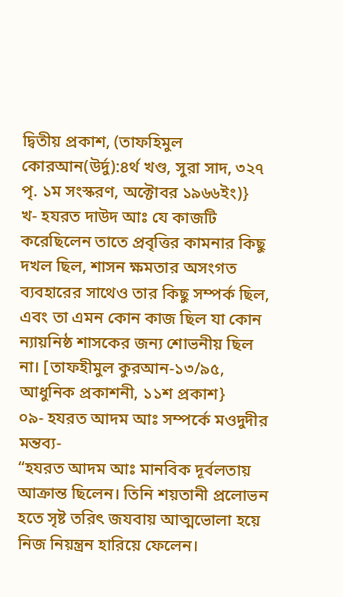দ্বিতীয় প্রকাশ, (তাফহিমুল কোরআন(উর্দু):৪র্থ খণ্ড, সুরা সাদ, ৩২৭ পৃ. ১ম সংস্করণ, অক্টোবর ১৯৬৬ইং)}
খ- হযরত দাউদ আঃ যে কাজটি করেছিলেন তাতে প্রবৃত্তির কামনার কিছু দখল ছিল, শাসন ক্ষমতার অসংগত ব্যবহারের সাথেও তার কিছু সম্পর্ক ছিল, এবং তা এমন কোন কাজ ছিল যা কোন ন্যায়নিষ্ঠ শাসকের জন্য শোভনীয় ছিল না। [তাফহীমুল কুরআন-১৩/৯৫, আধুনিক প্রকাশনী, ১১শ প্রকাশ}
০৯- হযরত আদম আঃ সম্পর্কে মওদুদীর মন্তব্য-
“হযরত আদম আঃ মানবিক দূর্বলতায় আক্রান্ত ছিলেন। তিনি শয়তানী প্রলোভন হতে সৃষ্ট তরিৎ জযবায় আত্মভোলা হয়ে নিজ নিয়ন্ত্রন হারিয়ে ফেলেন।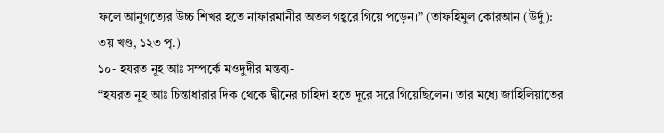ফলে আনুগত্যের উচ্চ শিখর হতে নাফারমানীর অতল গহ্বরে গিয়ে পড়েন।” (তাফহিমুল কোরআন (উর্দু): ৩য় খণ্ড, ১২৩ পৃ.)
১০- হযরত নূহ আঃ সম্পর্কে মওদুদীর মন্তব্য-
“হযরত নূহ আঃ চিন্তাধারার দিক থেকে দ্বীনের চাহিদা হতে দূরে সরে গিয়েছিলেন। তার মধ্যে জাহিলিয়াতের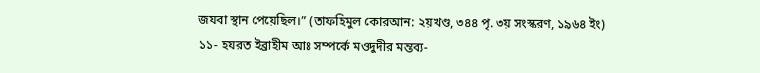জযবা স্থান পেয়েছিল।” (তাফহিমুল কোরআন: ২য়খণ্ড, ৩৪৪ পৃ. ৩য় সংস্করণ, ১৯৬৪ ইং)
১১- হযরত ইব্রাহীম আঃ সম্পর্কে মওদুদীর মন্তব্য-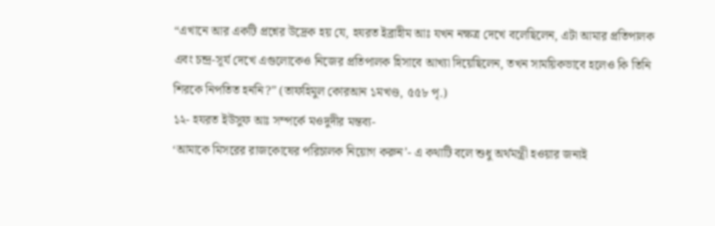“এখানে আর একটি প্রশ্নের উদ্রেক হয় যে, হযরত ইব্রাহীম আঃ যখন নক্ষত্র দেখে বলেছিলেন, এটা আমার প্রতিপালক এবং চন্দ্র-সূর্য দেখে এগুলোকেও নিজের প্রতিপালক হিসাবে আখ্যা দিয়েছিলেন, তখন সাময়িকভাবে হলেও কি তিনি শিরকে নিপতিত হননি?” (তাফহিমুল কোরআন ১মখণ্ড, ৫৫৮ পৃ.)
১২- হযরত ইউসুফ আঃ সম্পর্কে মওদুদীর মন্তব্য-
‘আমাকে মিসরের রাজকোষের পরিচালক নিয়োগ করুন’- এ কথাটি বলে শুধু অর্থমন্ত্রী হওয়ার জন্যই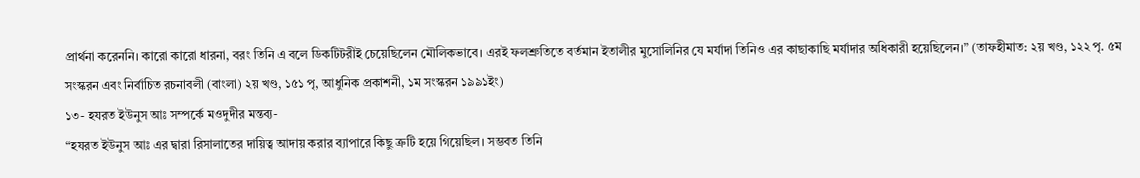প্রার্থনা করেননি। কারো কারো ধারনা, বরং তিনি এ বলে ডিকটিটরীই চেয়েছিলেন মৌলিকভাবে। এরই ফলশ্রুতিতে বর্তমান ইতালীর মুসোলিনির যে মর্যাদা তিনিও এর কাছাকাছি মর্যাদার অধিকারী হয়েছিলেন।” (তাফহীমাত: ২য় খণ্ড, ১২২ পৃ. ৫ম সংস্করন এবং নির্বাচিত রচনাবলী (বাংলা) ২য় খণ্ড, ১৫১ পৃ, আধুনিক প্রকাশনী, ১ম সংস্করন ১৯৯১ইং)
১৩- হযরত ইউনুস আঃ সম্পর্কে মওদুদীর মন্তব্য-
“হযরত ইউনুস আঃ এর দ্বারা রিসালাতের দায়িত্ব আদায় করার ব্যাপারে কিছু ত্রুটি হয়ে গিয়েছিল। সম্ভবত তিনি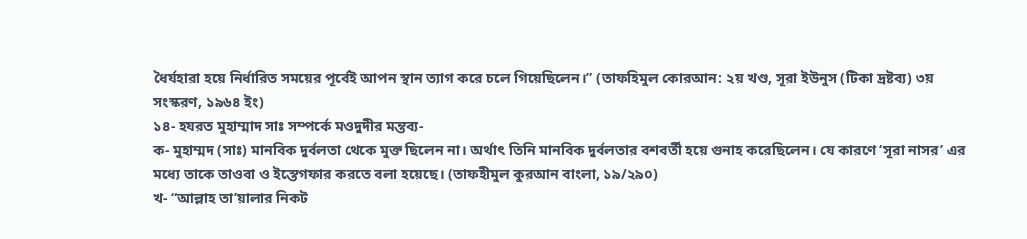ধৈর্যহারা হয়ে নির্ধারিত সময়ের পূর্বেই আপন স্থান ত্যাগ করে চলে গিয়েছিলেন।” (তাফহিমুল কোরআন: ২য় খণ্ড, সূরা ইউনুস (টিকা দ্রষ্টব্য) ৩য় সংস্করণ, ১৯৬৪ ইং)
১৪- হযরত মুহাম্মাদ সাঃ সম্পর্কে মওদুদীর মন্তব্য-
ক- মুহাম্মদ (সাঃ) মানবিক দুর্বলতা থেকে মুক্ত ছিলেন না। অর্থাৎ তিনি মানবিক দুর্বলতার বশবর্তী হয়ে গুনাহ করেছিলেন। যে কারণে ‘সূরা নাসর’ এর মধ্যে তাকে তাওবা ও ইস্তেগফার করতে বলা হয়েছে। (তাফহীমুল কুরআন বাংলা, ১৯/২৯০)
খ- “আল্লাহ তা’য়ালার নিকট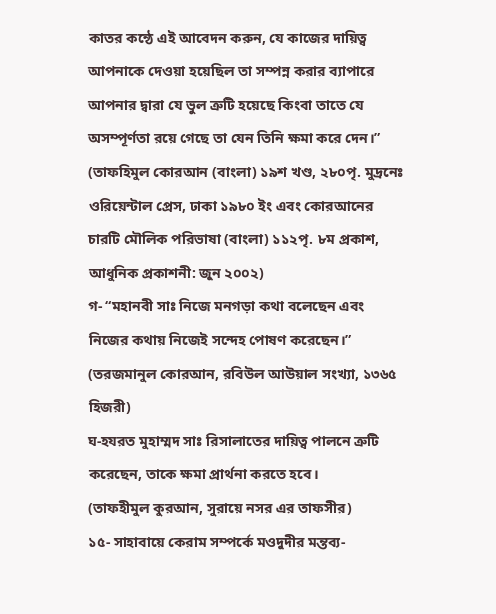কাতর কন্ঠে এই আবেদন করুন, যে কাজের দায়িত্ব আপনাকে দেওয়া হয়েছিল তা সম্পন্ন করার ব্যাপারে আপনার দ্বারা যে ভুল ত্রুটি হয়েছে কিংবা তাতে যে অসম্পূর্ণতা রয়ে গেছে তা যেন তিনি ক্ষমা করে দেন।”
(তাফহিমুল কোরআন (বাংলা) ১৯শ খণ্ড, ২৮০পৃ. মুদ্রনেঃ ওরিয়েন্টাল প্রেস, ঢাকা ১৯৮০ ইং এবং কোরআনের চারটি মৌলিক পরিভাষা (বাংলা) ১১২পৃ. ৮ম প্রকাশ, আধুনিক প্রকাশনী: জুন ২০০২)
গ- “মহানবী সাঃ নিজে মনগড়া কথা বলেছেন এবং নিজের কথায় নিজেই সন্দেহ পোষণ করেছেন।”
(তরজমানুল কোরআন, রবিউল আউয়াল সংখ্যা, ১৩৬৫ হিজরী)
ঘ-হযরত মুহাম্মদ সাঃ রিসালাতের দায়িত্ব পালনে ত্রুটি করেছেন, তাকে ক্ষমা প্রার্থনা করতে হবে।
(তাফহীমুল কুরআন, সুরায়ে নসর এর তাফসীর)
১৫- সাহাবায়ে কেরাম সম্পর্কে মওদুদীর মন্তব্য-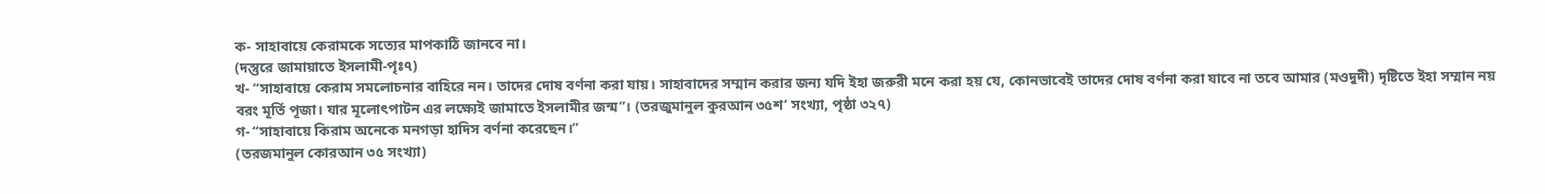ক- সাহাবায়ে কেরামকে সত্যের মাপকাঠি জানবে না।
(দস্তুরে জামায়াতে ইসলামী-পৃঃ৭)
খ- “সাহাবায়ে কেরাম সমলোচনার বাহিরে নন। তাদের দোষ বর্ণনা করা যায়। সাহাবাদের সম্মান করার জন্য যদি ইহা জরুরী মনে করা হয় যে, কোনভাবেই তাদের দোষ বর্ণনা করা যাবে না তবে আমার (মওদুদী) দৃষ্টিতে ইহা সম্মান নয় বরং মূর্তি পূজা। যার মূলোৎপাটন এর লক্ষ্যেই জামাতে ইসলামীর জন্ম”। (তরজুমানুল কুরআন ৩৫শ’ সংখ্যা, পৃষ্ঠা ৩২৭)
গ- “সাহাবায়ে কিরাম অনেকে মনগড়া হাদিস বর্ণনা করেছেন।”
(তরজমানুল কোরআন ৩৫ সংখ্যা)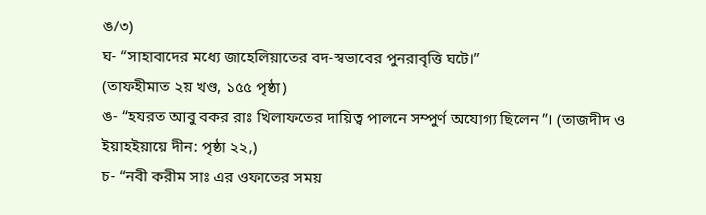ঙ/৩)
ঘ- “সাহাবাদের মধ্যে জাহেলিয়াতের বদ-স্বভাবের পুনরাবৃত্তি ঘটে।”
(তাফহীমাত ২য় খণ্ড, ১৫৫ পৃষ্ঠা)
ঙ- “হযরত আবু বকর রাঃ খিলাফতের দায়িত্ব পালনে সম্পুর্ণ অযোগ্য ছিলেন”। (তাজদীদ ও ইয়াহইয়ায়ে দীন: পৃষ্ঠা ২২,)
চ- “নবী করীম সাঃ এর ওফাতের সময়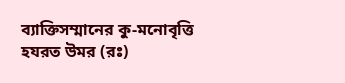ব্যাক্তিসম্মানের কু-মনোবৃত্তি হযরত উমর (রঃ)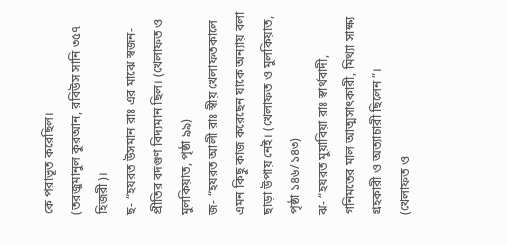কে পরাভূত করেছিল।
(তরজুমানুল কুরআন, রবিউস সানি ৩৫৭ হিজরী)।
ছ- “হযরত উসমান রাঃ এর মাঝে স্বজন-প্রীতির বদগুণ বিদ্যমান ছিল। (খেলাফত ও মুলকিয়াত, পৃষ্ঠা ৯৯)
জ- “হযরত আলী রাঃ স্বীয় খেলাফতকালে এমন কিছু কাজ করেছেন যাকে অন্যায় বলা ছাড়া উপায় নেই। (খেলাফত ও মুলকিয়াত, পৃষ্ঠা ১৪৬/১৪৩)
ঝ- “হযরত মুয়াবিয়া রাঃ স্বার্থবাদী, গনিমতের মাল আত্মসাৎকারী, মিথ্যা সাক্ষ্য গ্রহকারী ও অত্যাচারী ছিলেন”।
(খেলাফত ও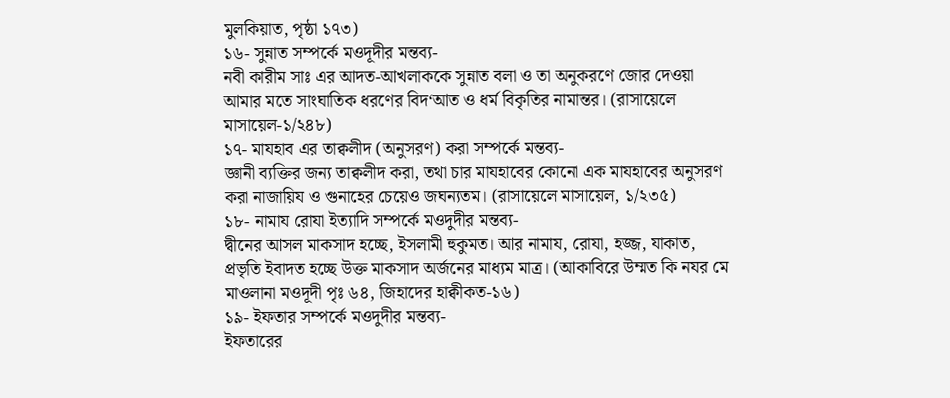মুলকিয়াত, পৃষ্ঠা ১৭৩)
১৬- সুন্নাত সম্পর্কে মওদূদীর মন্তব্য-
নবী কারীম সাঃ এর আদত-আখলাককে সুন্নাত বলা ও তা অনুকরণে জোর দেওয়া আমার মতে সাংঘাতিক ধরণের বিদ‘আত ও ধর্ম বিকৃতির নামান্তর। (রাসায়েলে মাসায়েল-১/২৪৮)
১৭- মাযহাব এর তাক্বলীদ (অনুসরণ) করা সম্পর্কে মন্তব্য-
জ্ঞানী ব্যক্তির জন্য তাক্বলীদ করা, তথা চার মাযহাবের কোনো এক মাযহাবের অনুসরণ করা নাজায়িয ও গুনাহের চেয়েও জঘন্যতম। (রাসায়েলে মাসায়েল, ১/২৩৫)
১৮- নামায রোযা ইত্যাদি সম্পর্কে মওদুদীর মন্তব্য-
দ্বীনের আসল মাকসাদ হচ্ছে, ইসলামী হুকুমত। আর নামায, রোযা, হজ্জ, যাকাত, প্রভৃতি ইবাদত হচ্ছে উক্ত মাকসাদ অর্জনের মাধ্যম মাত্র। (আকাবিরে উম্মত কি নযর মে মাওলানা মওদূদী পৃঃ ৬৪, জিহাদের হাক্বীকত-১৬)
১৯- ইফতার সম্পর্কে মওদুদীর মন্তব্য-
ইফতারের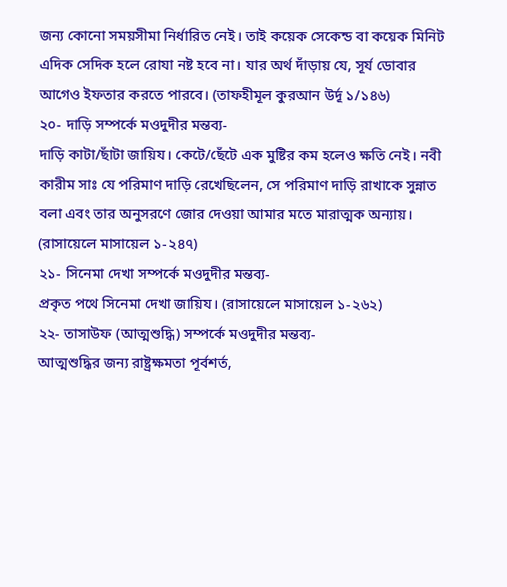জন্য কোনো সময়সীমা নির্ধারিত নেই। তাই কয়েক সেকেন্ড বা কয়েক মিনিট এদিক সেদিক হলে রোযা নষ্ট হবে না। যার অর্থ দাঁড়ায় যে, সূর্য ডোবার আগেও ইফতার করতে পারবে। (তাফহীমূল কুরআন উর্দূ ১/১৪৬)
২০- দাড়ি সম্পর্কে মওদুদীর মন্তব্য-
দাড়ি কাটা/ছাঁটা জায়িয। কেটে/ছেঁটে এক মুষ্টির কম হলেও ক্ষতি নেই। নবী কারীম সাঃ যে পরিমাণ দাড়ি রেখেছিলেন, সে পরিমাণ দাড়ি রাখাকে সুন্নাত বলা এবং তার অনুসরণে জোর দেওয়া আমার মতে মারাত্মক অন্যায়। (রাসায়েলে মাসায়েল ১-২৪৭)
২১- সিনেমা দেখা সম্পর্কে মওদুদীর মন্তব্য-
প্রকৃত পথে সিনেমা দেখা জায়িয। (রাসায়েলে মাসায়েল ১-২৬২)
২২- তাসাউফ (আত্মশুদ্ধি) সম্পর্কে মওদুদীর মন্তব্য-
আত্মশুদ্ধির জন্য রাষ্ট্রক্ষমতা পূর্বশর্ত,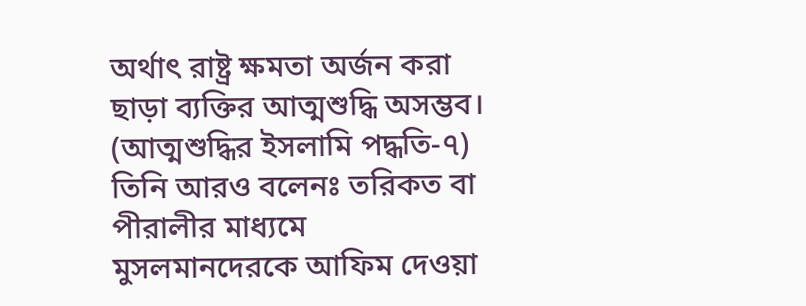অর্থাৎ রাষ্ট্র ক্ষমতা অর্জন করা ছাড়া ব্যক্তির আত্মশুদ্ধি অসম্ভব। (আত্মশুদ্ধির ইসলামি পদ্ধতি-৭)
তিনি আরও বলেনঃ তরিকত বা পীরালীর মাধ্যমে মুসলমানদেরকে আফিম দেওয়া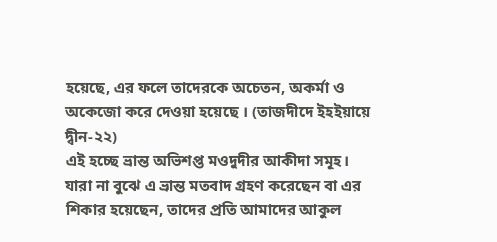হয়েছে, এর ফলে তাদেরকে অচেতন, অকর্মা ও অকেজো করে দেওয়া হয়েছে । (তাজদীদে ইহইয়ায়ে দ্বীন-২২)
এই হচ্ছে ভ্রান্ত অভিশপ্ত মওদুদীর আকীদা সমূহ।
যারা না বুঝে এ ভ্রান্ত মতবাদ গ্রহণ করেছেন বা এর শিকার হয়েছেন, তাদের প্রতি আমাদের আকুল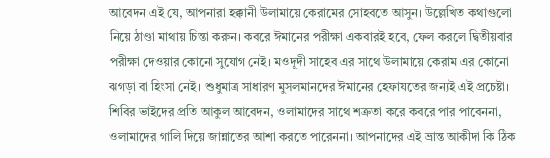আবেদন এই যে, আপনারা হক্কানী উলামায়ে কেরামের সোহবতে আসুন। উল্লেখিত কথাগুলো নিয়ে ঠাণ্ডা মাথায় চিন্তা করুন। কবরে ঈমানের পরীক্ষা একবারই হবে, ফেল করলে দ্বিতীয়বার পরীক্ষা দেওয়ার কোনো সুযোগ নেই। মওদূদী সাহেব এর সাথে উলামায়ে কেরাম এর কোনো ঝগড়া বা হিংসা নেই। শুধুমাত্র সাধারণ মুসলমানদের ঈমানের হেফাযতের জন্যই এই প্রচেষ্টা।
শিবির ভাইদের প্রতি আকুল আবেদন, ওলামাদের সাথে শত্রুতা করে কবরে পার পাবেননা, ওলামাদের গালি দিয়ে জান্নাতের আশা করতে পারেননা। আপনাদের এই ভ্রান্ত আকীদা কি ঠিক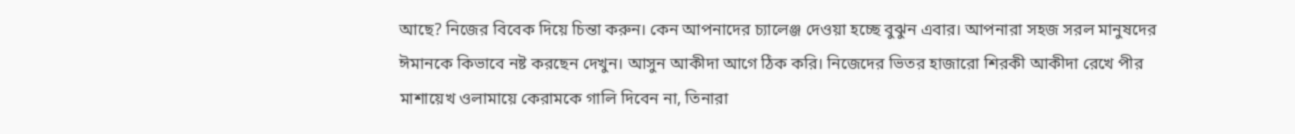আছে? নিজের বিবেক দিয়ে চিন্তা করুন। কেন আপনাদের চ্যালেঞ্জ দেওয়া হচ্ছে বুঝুন এবার। আপনারা সহজ সরল মানুষদের ঈমানকে কিভাবে নষ্ট করছেন দেখুন। আসুন আকীদা আগে ঠিক করি। নিজেদের ভিতর হাজারো শিরকী আকীদা রেখে পীর মাশায়েখ ওলামায়ে কেরামকে গালি দিবেন না, তিনারা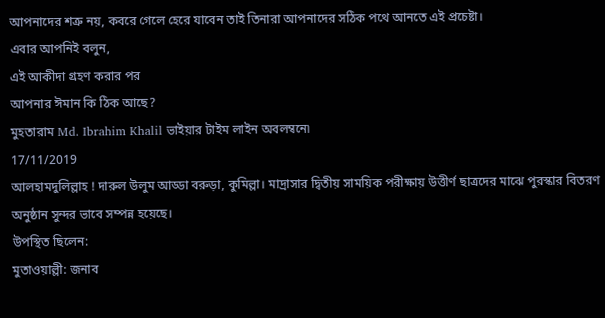আপনাদের শত্রু নয়, কবরে গেলে হেরে যাবেন তাই তিনারা আপনাদের সঠিক পথে আনতে এই প্রচেষ্টা।
এবার আপনিই বলুন,
এই আকীদা গ্রহণ করার পর
আপনার ঈমান কি ঠিক আছে?
মুহতারাম Md. Ibrahim Khalil ভাইয়ার টাইম লাইন অবলম্বনে৷
17/11/2019
আলহামদুলিল্লাহ ! দারুল উলুম আড্ডা বরুড়া, কুমিল্লা। মাদ্রাসার দ্বিতীয় সাময়িক পরীক্ষায় উত্তীর্ণ ছাত্রদের মাঝে পুরস্কার বিতরণ অনুষ্ঠান সুন্দর ভাবে সম্পন্ন হয়েছে।
উপস্থিত ছিলেন:
মুতাওয়াল্লী: জনাব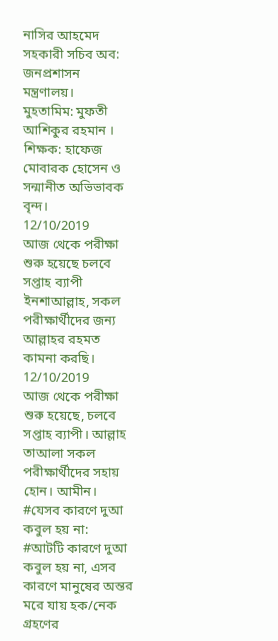নাসির আহমেদ সহকারী সচিব অব: জনপ্রশাসন মন্ত্রণালয়।
মুহতামিম: মুফতী আশিকুর রহমান ।
শিক্ষক: হাফেজ মোবারক হোসেন ও সন্মানীত অভিভাবক বৃন্দ।
12/10/2019
আজ থেকে পরীক্ষা শুরু হয়েছে চলবে সপ্তাহ ব্যাপী ইনশাআল্লাহ, সকল পরীক্ষার্থীদের জন্য আল্লাহর রহমত কামনা করছি।
12/10/2019
আজ থেকে পরীক্ষা শুরু হয়েছে, চলবে সপ্তাহ ব্যাপী। আল্লাহ তাআলা সকল পরীক্ষার্থীদের সহায় হোন। আমীন।
#যেসব কারণে দুআ কবুল হয় না:
#আটটি কারণে দুআ কবুল হয় না, এসব কারণে মানুষের অন্তর মরে যায় হক/নেক গ্রহণের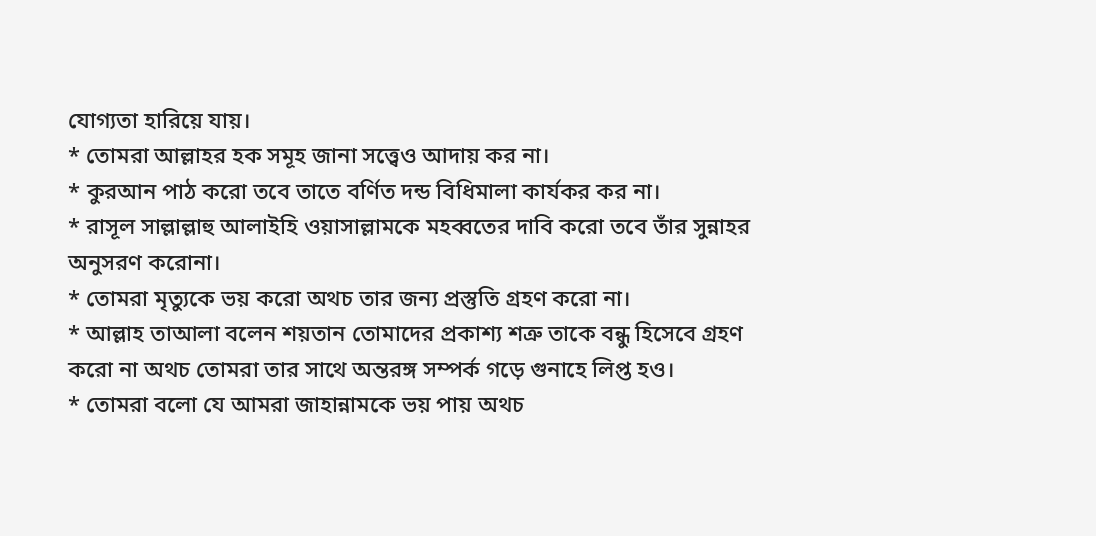যোগ্যতা হারিয়ে যায়।
* তোমরা আল্লাহর হক সমূহ জানা সত্ত্বেও আদায় কর না।
* কুরআন পাঠ করো তবে তাতে বর্ণিত দন্ড বিধিমালা কার্যকর কর না।
* রাসূল সাল্লাল্লাহু আলাইহি ওয়াসাল্লামকে মহব্বতের দাবি করো তবে তাঁর সুন্নাহর অনুসরণ করোনা।
* তোমরা মৃত্যুকে ভয় করো অথচ তার জন্য প্রস্তুতি গ্রহণ করো না।
* আল্লাহ তাআলা বলেন শয়তান তোমাদের প্রকাশ্য শত্রু তাকে বন্ধু হিসেবে গ্রহণ করো না অথচ তোমরা তার সাথে অন্তরঙ্গ সম্পর্ক গড়ে গুনাহে লিপ্ত হও।
* তোমরা বলো যে আমরা জাহান্নামকে ভয় পায় অথচ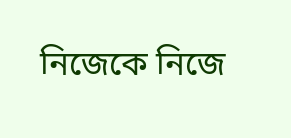নিজেকে নিজে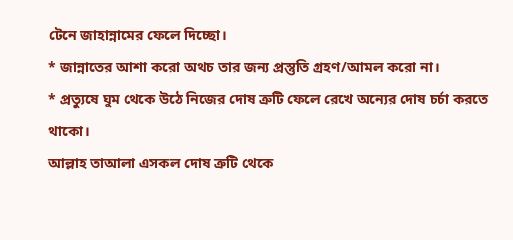টেনে জাহান্নামের ফেলে দিচ্ছো।
* জান্নাতের আশা করো অথচ তার জন্য প্রস্তুতি গ্রহণ/আমল করো না।
* প্রত্যুষে ঘুম থেকে উঠে নিজের দোষ ত্রুটি ফেলে রেখে অন্যের দোষ চর্চা করতে থাকো।
আল্লাহ তাআলা এসকল দোষ ত্রুটি থেকে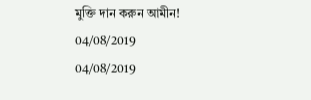মুক্তি দান করুন আমীন!
04/08/2019
04/08/2019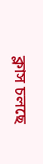ক্লাস চলছে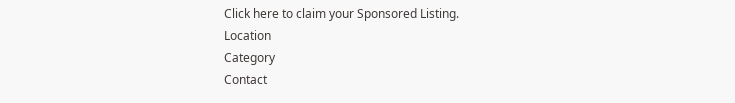Click here to claim your Sponsored Listing.
Location
Category
Contact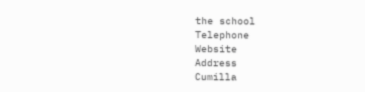the school
Telephone
Website
Address
Cumilla